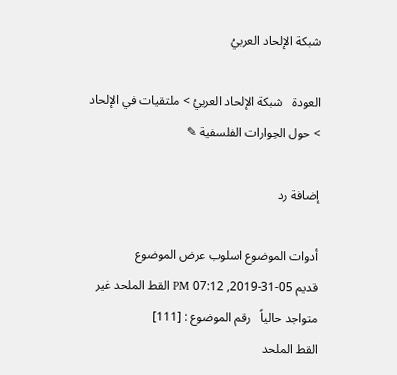شبكة الإلحاد العربيُ

العودة   شبكة الإلحاد العربيُ > ملتقيات في الإلحاد > حول الحِوارات الفلسفية ✎

إضافة رد

أدوات الموضوع اسلوب عرض الموضوع
قديم 05-31-2019, 07:12 PM القط الملحد غير متواجد حالياً   رقم الموضوع : [111]
القط الملحد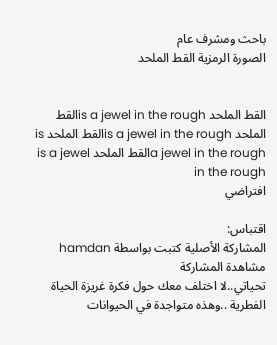باحث ومشرف عام
الصورة الرمزية القط الملحد


القط الملحد is a jewel in the roughالقط الملحد is a jewel in the roughالقط الملحد is a jewel in the roughالقط الملحد is a jewel in the rough
افتراضي

اقتباس:
المشاركة الأصلية كتبت بواسطة hamdan مشاهدة المشاركة
تحياتي..لا اختلف معك حول فكرة غريزة الحياة الفطرية ..وهذه متواجدة في الحيوانات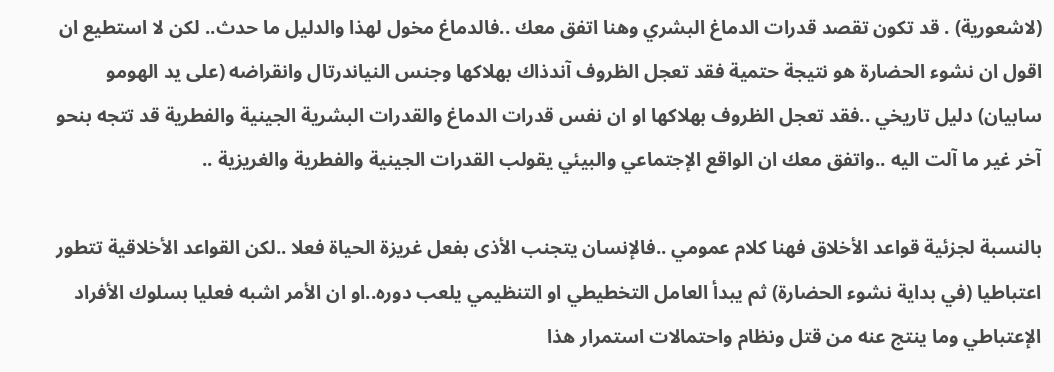(لاشعورية) . قد تكون تقصد قدرات الدماغ البشري وهنا اتفق معك ..فالدماغ مخول لهذا والدليل ما حدث.. لكن لا استطيع ان اقول ان نشوء الحضارة هو نتيجة حتمية فقد تعجل الظروف آندذاك بهلاكها وجنس النياندرتال وانقراضه (على يد الهومو سابيان) دليل تاريخي ..فقد تعجل الظروف بهلاكها او ان نفس قدرات الدماغ والقدرات البشرية الجينية والفطرية قد تتجه بنحو آخر غير ما آلت اليه ..واتفق معك ان الواقع الإجتماعي والبيئي يقولب القدرات الجينية والفطرية والغريزية ..

بالنسبة لجزئية قواعد الأخلاق فهنا كلام عمومي ..فالإنسان يتجنب الأذى بفعل غريزة الحياة فعلا ..لكن القواعد الأخلاقية تتطور اعتباطيا (في بداية نشوء الحضارة) ثم يبدأ العامل التخطيطي او التنظيمي يلعب دوره..او ان الأمر اشبه فعليا بسلوك الأفراد الإعتباطي وما ينتج عنه من قتل ونظام واحتمالات استمرار هذا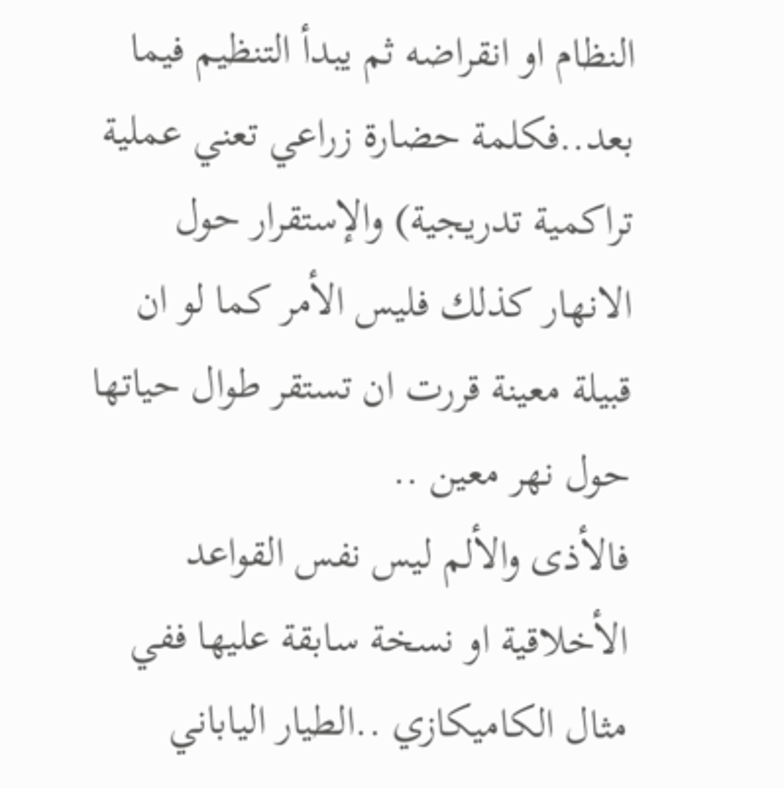النظام او انقراضه ثم يبدأ التنظيم فيما بعد..فكلمة حضارة زراعي تعني عملية تراكمية تدريجية) والإستقرار حول الانهار كذلك فليس الأمر كما لو ان قبيلة معينة قررت ان تستقر طوال حياتها حول نهر معين ..
فالأذى والألم ليس نفس القواعد الأخلاقية او نسخة سابقة عليها ففي مثال الكاميكازي ..الطيار الياباني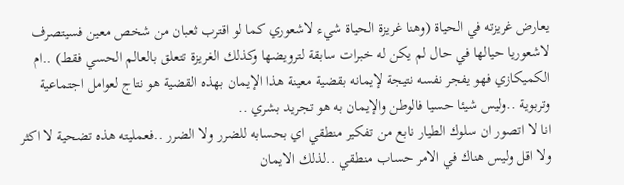يعارض غريزته في الحياة (وهنا غريزة الحياة شيء لاشعوري كما لو اقترب ثعبان من شخص معين فسيتصرف لاشعوريا حيالها في حال لم يكن له خبرات سابقة لترويضها وكذلك الغريزة تتعلق بالعالم الحسي فقط) ..ام الكميكازي فهو يفجر نفسه نتيجة لإيمانه بقضية معينة هذا الإيمان بهذه القضية هو نتاج لعوامل اجتماعية وتربوية ..وليس شيئا حسيا فالوطن والإيمان به هو تجريد بشري ..
انا لا اتصور ان سلوك الطيار نابع من تفكير منطقي اي بحسابه للضرر ولا الضرر ..فعمليته هذه تضحية لا اكثر ولا اقل وليس هناك في الامر حساب منطقي ..لذلك الايمان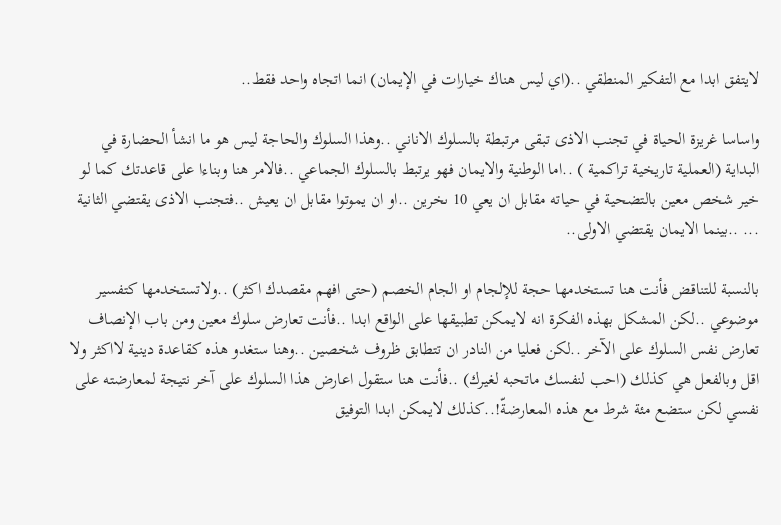لايتفق ابدا مع التفكير المنطقي ..(اي ليس هناك خيارات في الإيمان) انما اتجاه واحد فقط..

واساسا غريزة الحياة في تجنب الاذى تبقى مرتبطة بالسلوك الاناني ..وهذا السلوك والحاجة ليس هو ما انشأ الحضارة في البداية (العملية تاريخية تراكمية ) ..اما الوطنية والايمان فهو يرتبط بالسلوك الجماعي ..فالامر هنا وبناءا على قاعدتك كما لو خير شخص معين بالتضحية في حياته مقابل ان يعي 10 ىخرين ..او ان يموتوا مقابل ان يعيش ..فتجنب الاذى يقتضي الثانية ... ..بينما الايمان يقتضي الاولى..

بالنسبة للتناقض فأنت هنا تستخدمها حجة للإلجام او الجام الخصم (حتى افهم مقصدك اكثر) ..ولاتستخدمها كتفسير موضوعي ..لكن المشكل بهذه الفكرة انه لايمكن تطبيقها على الواقع ابدا ..فأنت تعارض سلوك معين ومن باب الإنصاف تعارض نفس السلوك على الآخر ..لكن فعليا من النادر ان تتطابق ظروف شخصين ..وهنا ستغدو هذه كقاعدة دينية لااكثر ولا اقل وبالفعل هي كذلك (احب لنفسك ماتحبه لغيرك) ..فأنت هنا ستقول اعارض هذا السلوك على آخر نتيجة لمعارضته على نفسي لكن ستضع مئة شرط مع هذه المعارضةّ!..كذلك لايمكن ابدا التوفيق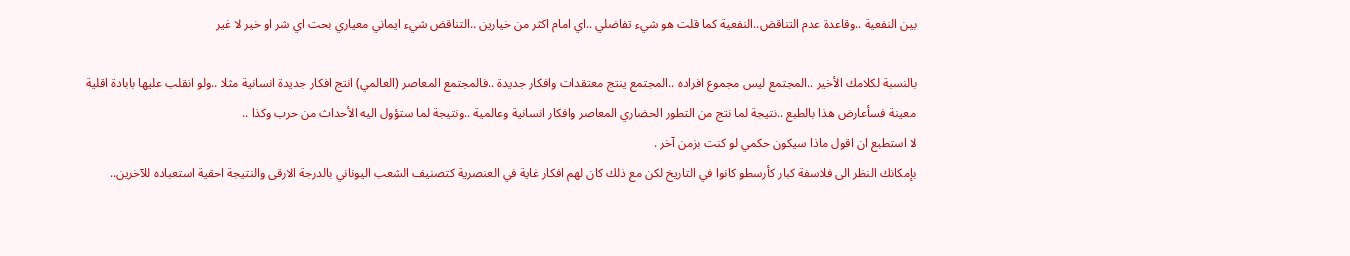بين النفعية ..وقاعدة عدم التناقض..النفعية كما قلت هو شيء تفاضلي ..اي امام اكثر من خيارين ..التناقض شيء ايماني معياري بحت اي شر او خير لا غير

بالنسبة لكلامك الأخير ..المجتمع ليس مجموع افراده ..المجتمع ينتج معتقدات وافكار جديدة ..فالمجتمع المعاصر (العالمي) انتج افكار جديدة انسانية مثلا ..ولو انقلب عليها بابادة اقلية معينة فسأعارض هذا بالطبع ..نتيجة لما نتج من التطور الحضاري المعاصر وافكار انسانية وعالمية ..ونتيجة لما ستؤول اليه الأحداث من حرب وكذا ..
لا استطبع ان اقول ماذا سيكون حكمي لو كنت بزمن آخر .
بإمكانك النظر الى فلاسفة كبار كأرسطو كانوا في التاريخ لكن مع ذلك كان لهم افكار غاية في العنصرية كتصنيف الشعب اليوناني بالدرجة الارقى والنتيجة احقية استعباده للآخرين..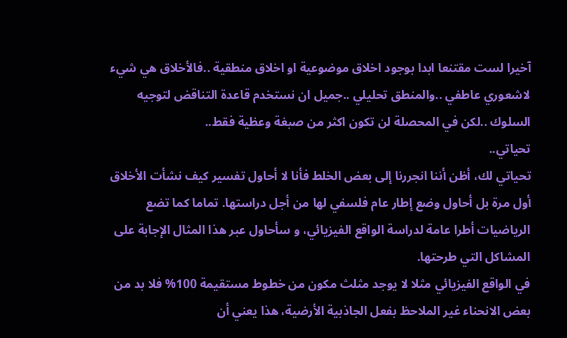آخيرا لست مقتنعا ابدا بوجود اخلاق موضوعية او اخلاق منطقية ..فالأخلاق هي شيء لاشعوري عاطفي ..والمنطق تحليلي ..جميل ان نستخدم قاعدة التناقض لتوجيه السلوك ..لكن في المحصلة لن تكون اكثر من صبغة وعظية فقط..
تحياتي..
تحياتي لك، أظن أننا انجررنا إلى بعض الخلط فأنا لا أحاول تفسير كيف نشأت الأخلاق أول مرة بل أحاول وضع إطار عام فلسفي لها من أجل دراستها. تماما كما تضع الرياضيات أطرا عامة لدراسة الواقع الفيزيائي، و سأحاول عبر هذا المثال الإجابة على المشاكل التي طرحتها.
في الواقع الفيزيائي مثلا لا يوجد مثلث مكون من خطوط مستقيمة 100% فلا بد من بعض الانحناء غير الملاحظ بفعل الجاذبية الأرضية، هذا يعني أن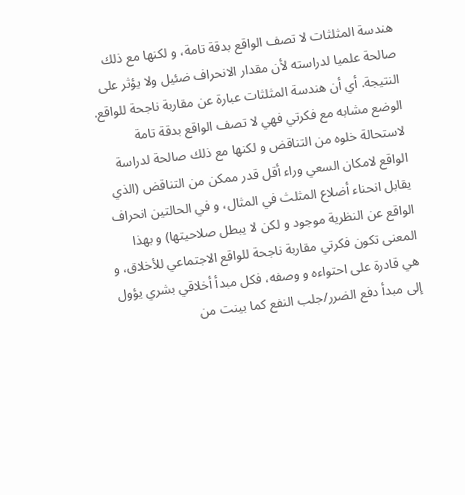هندسة المثلثات لا تصف الواقع بدقة تامة، و لكنها مع ذلك صالحة علميا لدراسته لأن مقدار الانحراف ضئيل ولا يؤثر على النتيجة. أي أن هندسة المثلثات عبارة عن مقاربة ناجحة للواقع. الوضع مشابه مع فكرتي فهي لا تصف الواقع بدقة تامة لاستحالة خلوه من التناقض و لكنها مع ذلك صالحة لدراسة الواقع لامكان السعي وراء أقل قدر ممكن من التناقض (الذي يقابل انحناء أضلاع المثلث في المثال، و في الحالتين انحراف الواقع عن النظرية موجود و لكن لا يبطل صلاحيتها) و بهذا المعنى تكون فكرتي مقاربة ناجحة للواقع الاجتماعي للأخلاق، و هي قادرة على احتواءه و وصفه، فكل مبدأ أخلاقي بشري يؤول إلى مبدأ دفع الضرر/جلب النفع كما بينت من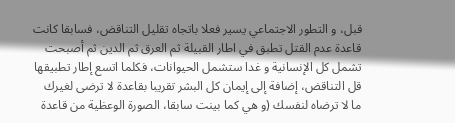قبل، و التطور الاجتماعي يسير فعلا باتجاه تقليل التناقض، فسابقا كانت قاعدة عدم القتل تطبق في اطار القبيلة ثم العرق ثم الدين ثم أصبحت تشمل كل الإنسانية و غدا ستشمل الحيوانات، فكلما اتسع إطار تطبيقها قل التناقض، إضافة إلى إيمان كل البشر تقريبا بقاعدة لا ترضى لغيرك ما لا ترضاه لنفسك (و هي كما بينت سابقا، الصورة الوعظية من قاعدة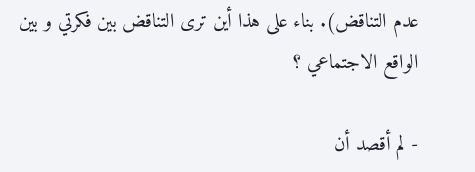عدم التناقض). بناء على هذا أين ترى التناقض بين فكرتي و بين الواقع الاجتماعي ؟

- لم أقصد أن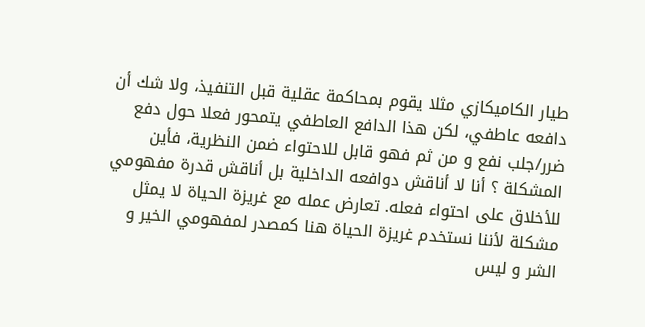طيار الكاميكازي مثلا يقوم بمحاكمة عقلية قبل التنفيذ، ولا شك أن دافعه عاطفي، لكن هذا الدافع العاطفي يتمحور فعلا حول دفع ضرر/جلب نفع و من ثم فهو قابل للاحتواء ضمن النظرية، فأين المشكلة ؟ أنا لا أناقش دوافعه الداخلية بل أناقش قدرة مفهومي للأخلاق على احتواء فعله. تعارض عمله مع غريزة الحياة لا يمثل مشكلة لأننا نستخدم غريزة الحياة هنا كمصدر لمفهومي الخير و الشر و ليس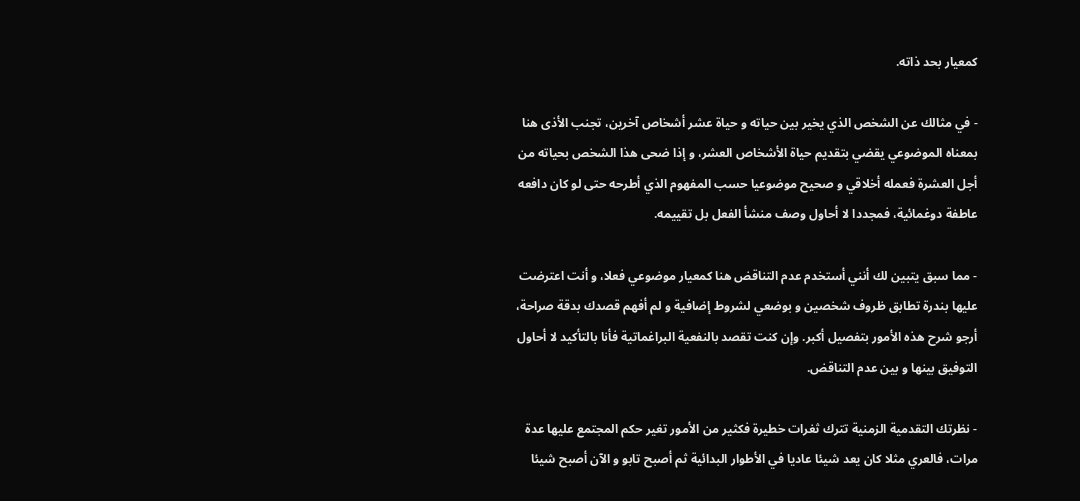كمعيار بحد ذاته.

- في مثالك عن الشخص الذي يخير بين حياته و حياة عشر أشخاص آخرين، تجنب الأذى هنا بمعناه الموضوعي يقضي بتقديم حياة الأشخاص العشر، و إذا ضحى هذا الشخص بحياته من أجل العشرة فعمله أخلاقي و صحيح موضوعيا حسب المفهوم الذي أطرحه حتى لو كان دافعه عاطفة دوغمائية، فمجددا لا أحاول وصف منشأ الفعل بل تقييمه.

- مما سبق يتبين لك أنني أستخدم عدم التناقض هنا كمعيار موضوعي فعلا، و أنت اعترضت عليها بندرة تطابق ظروف شخصين و بوضعي لشروط إضافية و لم أفهم قصدك بدقة صراحة، أرجو شرح هذه الأمور بتفصيل أكبر. وإن كنت تقصد بالنفعية البراغماتية فأنا بالتأكيد لا أحاول التوفيق بينها و بين عدم التناقض.

- نظرتك التقدمية الزمنية تترك ثغرات خطيرة فكثير من الأمور تغير حكم المجتمع عليها عدة مرات، فالعري مثلا كان يعد شيئا عاديا في الأطوار البدائية ثم أصبح تابو و الآن أصبح شيئا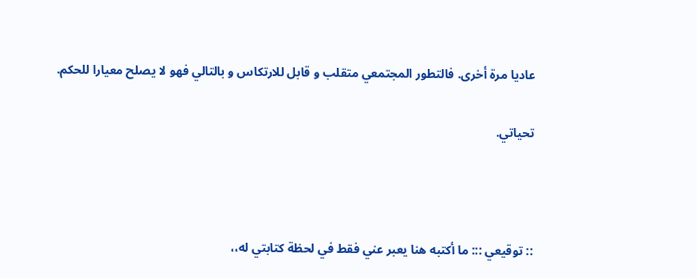عاديا مرة أخرى. فالتطور المجتمعي متقلب و قابل للارتكاس و بالتالي فهو لا يصلح معيارا للحكم.

تحياتي.



:: توقيعي ::: ما أكتبه هنا يعبر عني فقط في لحظة كتابتي له،،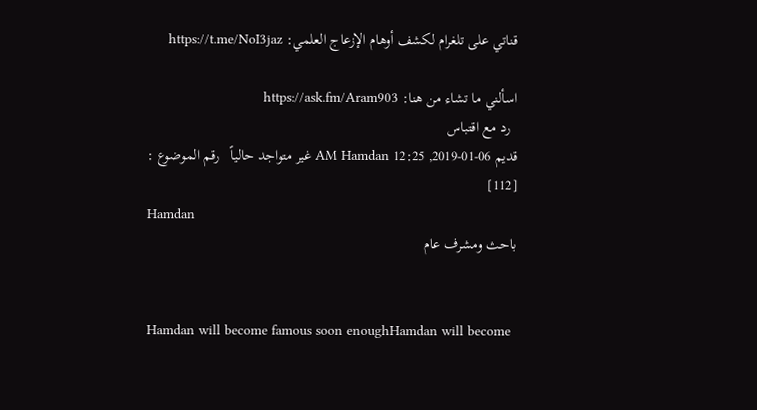قناتي على تلغرام لكشف أوهام الإزعاج العلمي: https://t.me/NoI3jaz

اسألني ما تشاء من هنا: https://ask.fm/Aram903
  رد مع اقتباس
قديم 06-01-2019, 12:25 AM Hamdan غير متواجد حالياً   رقم الموضوع : [112]
Hamdan
باحث ومشرف عام


Hamdan will become famous soon enoughHamdan will become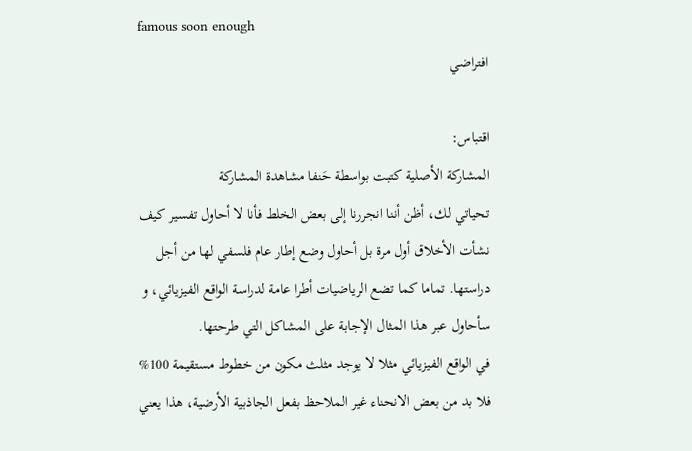famous soon enough
افتراضي

اقتباس:
المشاركة الأصلية كتبت بواسطة حَنفا مشاهدة المشاركة
تحياتي لك، أظن أننا انجررنا إلى بعض الخلط فأنا لا أحاول تفسير كيف نشأت الأخلاق أول مرة بل أحاول وضع إطار عام فلسفي لها من أجل دراستها. تماما كما تضع الرياضيات أطرا عامة لدراسة الواقع الفيزيائي، و سأحاول عبر هذا المثال الإجابة على المشاكل التي طرحتها.
في الواقع الفيزيائي مثلا لا يوجد مثلث مكون من خطوط مستقيمة 100% فلا بد من بعض الانحناء غير الملاحظ بفعل الجاذبية الأرضية، هذا يعني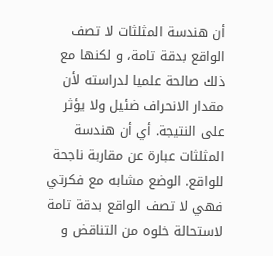أن هندسة المثلثات لا تصف الواقع بدقة تامة، و لكنها مع ذلك صالحة علميا لدراسته لأن مقدار الانحراف ضئيل ولا يؤثر على النتيجة. أي أن هندسة المثلثات عبارة عن مقاربة ناجحة للواقع. الوضع مشابه مع فكرتي فهي لا تصف الواقع بدقة تامة لاستحالة خلوه من التناقض و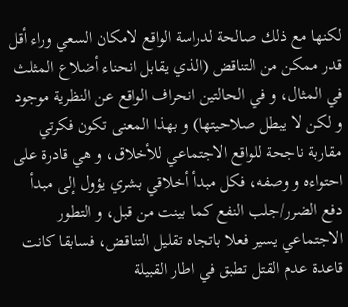لكنها مع ذلك صالحة لدراسة الواقع لامكان السعي وراء أقل قدر ممكن من التناقض (الذي يقابل انحناء أضلاع المثلث في المثال، و في الحالتين انحراف الواقع عن النظرية موجود و لكن لا يبطل صلاحيتها) و بهذا المعنى تكون فكرتي مقاربة ناجحة للواقع الاجتماعي للأخلاق، و هي قادرة على احتواءه و وصفه، فكل مبدأ أخلاقي بشري يؤول إلى مبدأ دفع الضرر/جلب النفع كما بينت من قبل، و التطور الاجتماعي يسير فعلا باتجاه تقليل التناقض، فسابقا كانت قاعدة عدم القتل تطبق في اطار القبيلة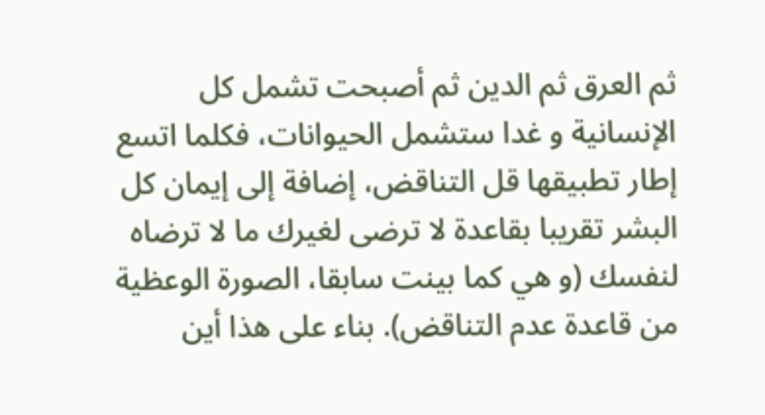ثم العرق ثم الدين ثم أصبحت تشمل كل الإنسانية و غدا ستشمل الحيوانات، فكلما اتسع إطار تطبيقها قل التناقض، إضافة إلى إيمان كل البشر تقريبا بقاعدة لا ترضى لغيرك ما لا ترضاه لنفسك (و هي كما بينت سابقا، الصورة الوعظية من قاعدة عدم التناقض). بناء على هذا أين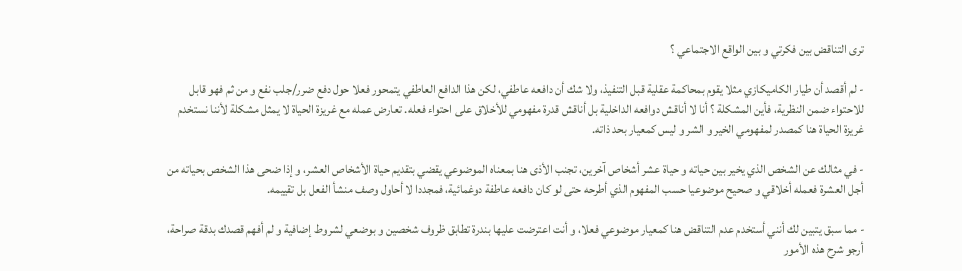ترى التناقض بين فكرتي و بين الواقع الاجتماعي ؟

- لم أقصد أن طيار الكاميكازي مثلا يقوم بمحاكمة عقلية قبل التنفيذ، ولا شك أن دافعه عاطفي، لكن هذا الدافع العاطفي يتمحور فعلا حول دفع ضرر/جلب نفع و من ثم فهو قابل للاحتواء ضمن النظرية، فأين المشكلة ؟ أنا لا أناقش دوافعه الداخلية بل أناقش قدرة مفهومي للأخلاق على احتواء فعله. تعارض عمله مع غريزة الحياة لا يمثل مشكلة لأننا نستخدم غريزة الحياة هنا كمصدر لمفهومي الخير و الشر و ليس كمعيار بحد ذاته.

- في مثالك عن الشخص الذي يخير بين حياته و حياة عشر أشخاص آخرين، تجنب الأذى هنا بمعناه الموضوعي يقضي بتقديم حياة الأشخاص العشر، و إذا ضحى هذا الشخص بحياته من أجل العشرة فعمله أخلاقي و صحيح موضوعيا حسب المفهوم الذي أطرحه حتى لو كان دافعه عاطفة دوغمائية، فمجددا لا أحاول وصف منشأ الفعل بل تقييمه.

- مما سبق يتبين لك أنني أستخدم عدم التناقض هنا كمعيار موضوعي فعلا، و أنت اعترضت عليها بندرة تطابق ظروف شخصين و بوضعي لشروط إضافية و لم أفهم قصدك بدقة صراحة، أرجو شرح هذه الأمور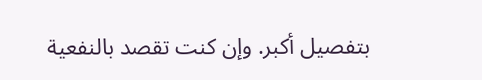بتفصيل أكبر. وإن كنت تقصد بالنفعية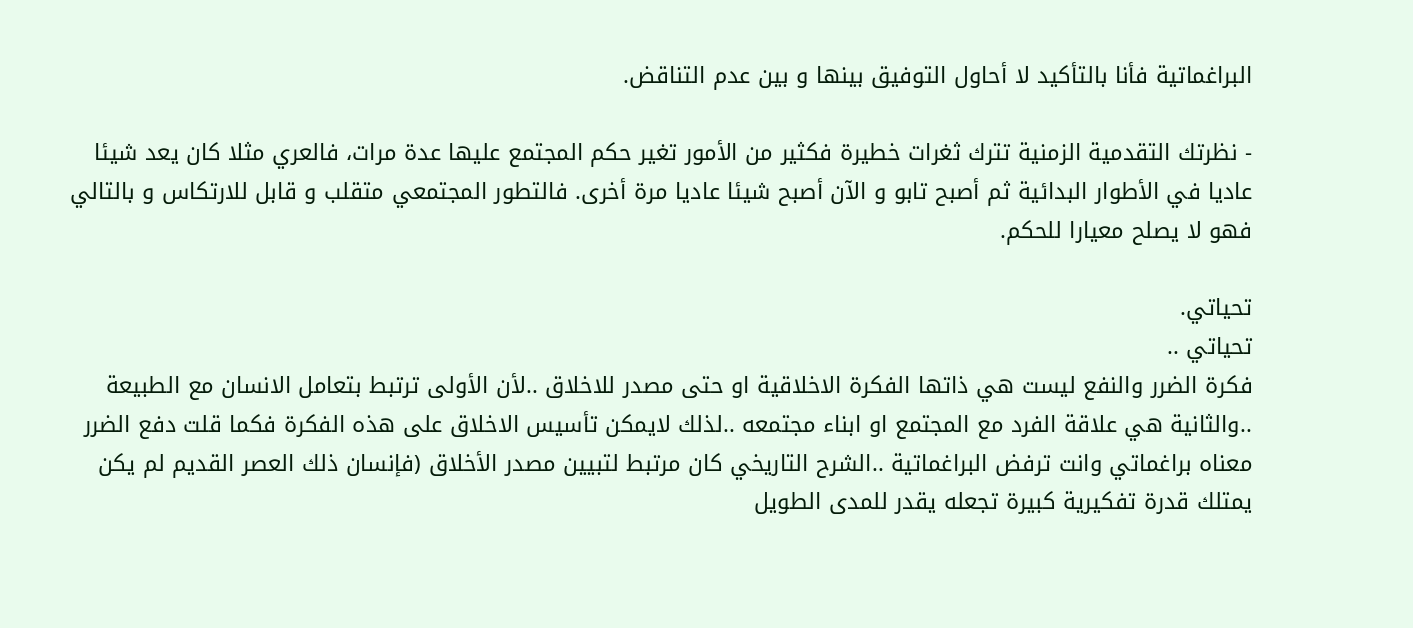البراغماتية فأنا بالتأكيد لا أحاول التوفيق بينها و بين عدم التناقض.

- نظرتك التقدمية الزمنية تترك ثغرات خطيرة فكثير من الأمور تغير حكم المجتمع عليها عدة مرات، فالعري مثلا كان يعد شيئا عاديا في الأطوار البدائية ثم أصبح تابو و الآن أصبح شيئا عاديا مرة أخرى. فالتطور المجتمعي متقلب و قابل للارتكاس و بالتالي فهو لا يصلح معيارا للحكم.

تحياتي.
تحياتي ..
فكرة الضرر والنفع ليست هي ذاتها الفكرة الاخلاقية او حتى مصدر للاخلاق ..لأن الأولى ترتبط بتعامل الانسان مع الطبيعة ..والثانية هي علاقة الفرد مع المجتمع او ابناء مجتمعه ..لذلك لايمكن تأسيس الاخلاق على هذه الفكرة فكما قلت دفع الضرر معناه براغماتي وانت ترفض البراغماتية ..الشرح التاريخي كان مرتبط لتبيين مصدر الأخلاق (فإنسان ذلك العصر القديم لم يكن يمتلك قدرة تفكيرية كبيرة تجعله يقدر للمدى الطويل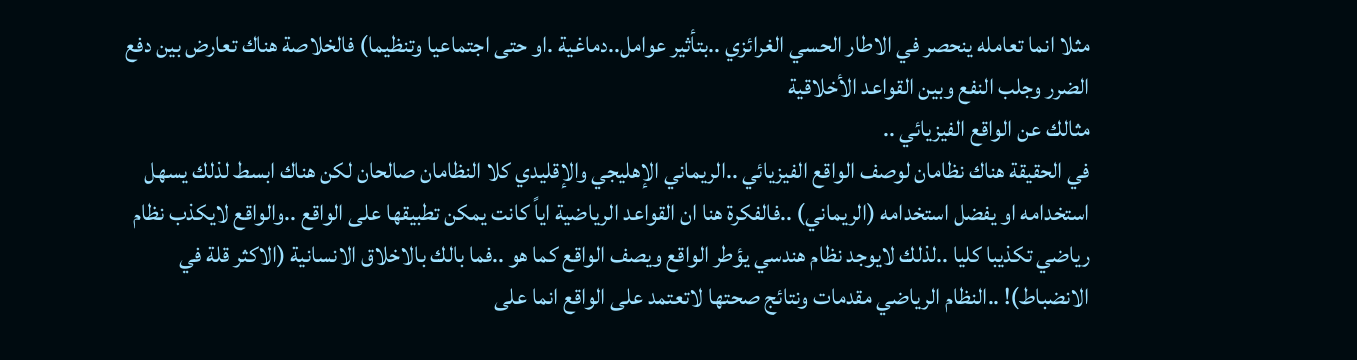مثلا انما تعامله ينحصر في الاطار الحسي الغرائزي ..بتأثير عوامل..دماغية .او حتى اجتماعيا وتنظيما) فالخلاصة هناك تعارض بين دفع الضرر وجلب النفع وبين القواعد الأخلاقية
مثالك عن الواقع الفيزيائي ..
في الحقيقة هناك نظامان لوصف الواقع الفيزيائي ..الريماني الإهليجي والإقليدي كلا النظامان صالحان لكن هناك ابسط لذلك يسهل استخدامه او يفضل استخدامه (الريماني) ..فالفكرة هنا ان القواعد الرياضية اياً كانت يمكن تطبيقها على الواقع ..والواقع لايكذب نظام رياضي تكذيبا كليا ..لذلك لايوجد نظام هندسي يؤطر الواقع ويصف الواقع كما هو ..فما بالك بالاخلاق الانسانية (الاكثر قلة في الانضباط)! ..النظام الرياضي مقدمات ونتائج صحتها لاتعتمد على الواقع انما على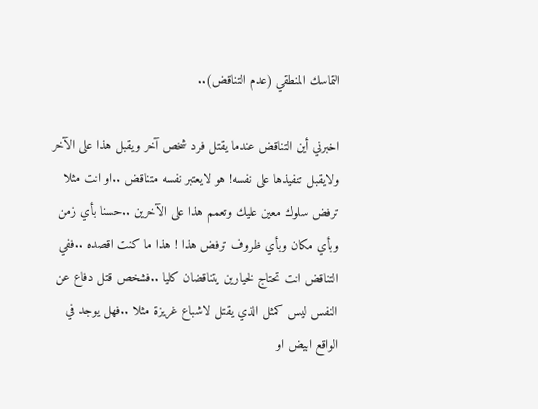التماسك المنطقي (عدم التناقض)..

اخبرني أين التناقض عندما يقتل فرد شخص آخر ويقبل هذا على الآخر ولايقبل تنفيذها على نفسه! هو لايعتبر نفسه متناقض ..او انت مثلا ترفض سلوك معين عليك وتعمم هذا على الآخرين ..حسنا بأي زمن وبأي مكان وبأي ظروف ترفض هذا ! هذا ما كنت اقصده ..ففي التناقض انت تحتاج لخيارين يتناقضان كليا ..فشخص قتل دفاع عن النفس ليس كمثل الذي يقتل لاشباع غريزة مثلا ..فهل يوجد في الواقع ابيض او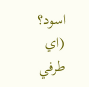اسود؟ (اي طرفي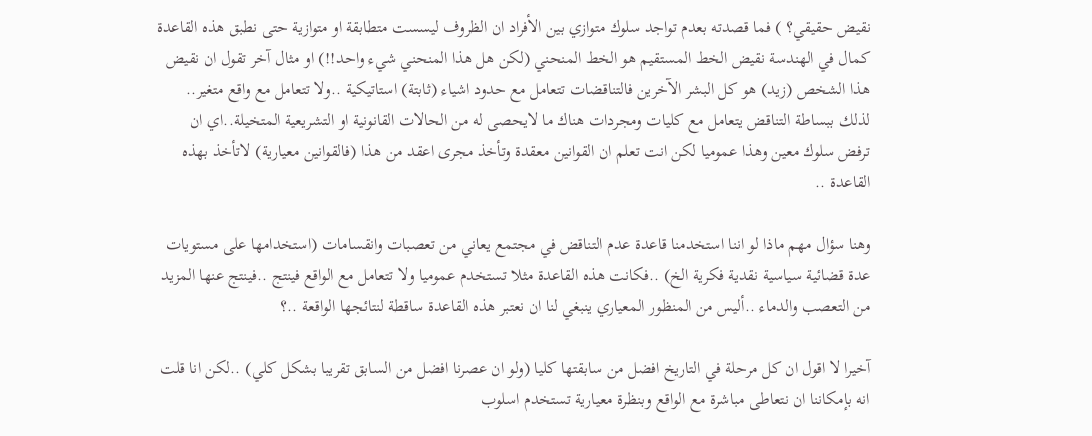نقيض حقيقي؟ ) فما قصدته بعدم تواجد سلوك متوازي بين الأفراد ان الظروف ليسست متطابقة او متوازية حتى نطبق هذه القاعدة كمال في الهندسة نقيض الخط المستقيم هو الخط المنحني (لكن هل هذا المنحني شيء واحد!!) او مثال آخر تقول ان نقيض هذا الشخص (زيد) هو كل البشر الآخرين فالتناقضات تتعامل مع حدود اشياء (ثابتة) استاتيكية ..ولا تتعامل مع واقع متغير.. لذلك ببساطة التناقض يتعامل مع كليات ومجردات هناك ما لايحصى له من الحالات القانونية او التشريعية المتخيلة..اي ان ترفض سلوك معين وهذا عموميا لكن انت تعلم ان القوانين معقدة وتأخذ مجرى اعقد من هذا (فالقوانين معيارية) لاتأخذ بهذه القاعدة ..

وهنا سؤال مهم ماذا لو اننا استخدمنا قاعدة عدم التناقض في مجتمع يعاني من تعصبات وانقسامات (استخدامها على مستويات عدة قضائية سياسية نقدية فكرية الخ) ..فكانت هذه القاعدة مثلا تستخدم عموميا ولا تتعامل مع الواقع فينتج ..فينتج عنها المزيد من التعصب والدماء ..أليس من المنظور المعياري ينبغي لنا ان نعتبر هذه القاعدة ساقطة لنتائجها الواقعة ..؟

آخيرا لا اقول ان كل مرحلة في التاريخ افضل من سابقتها كليا (ولو ان عصرنا افضل من السابق تقريبا بشكل كلي) ..لكن انا قلت انه بإمكاننا ان نتعاطى مباشرة مع الواقع وبنظرة معيارية تستخدم اسلوب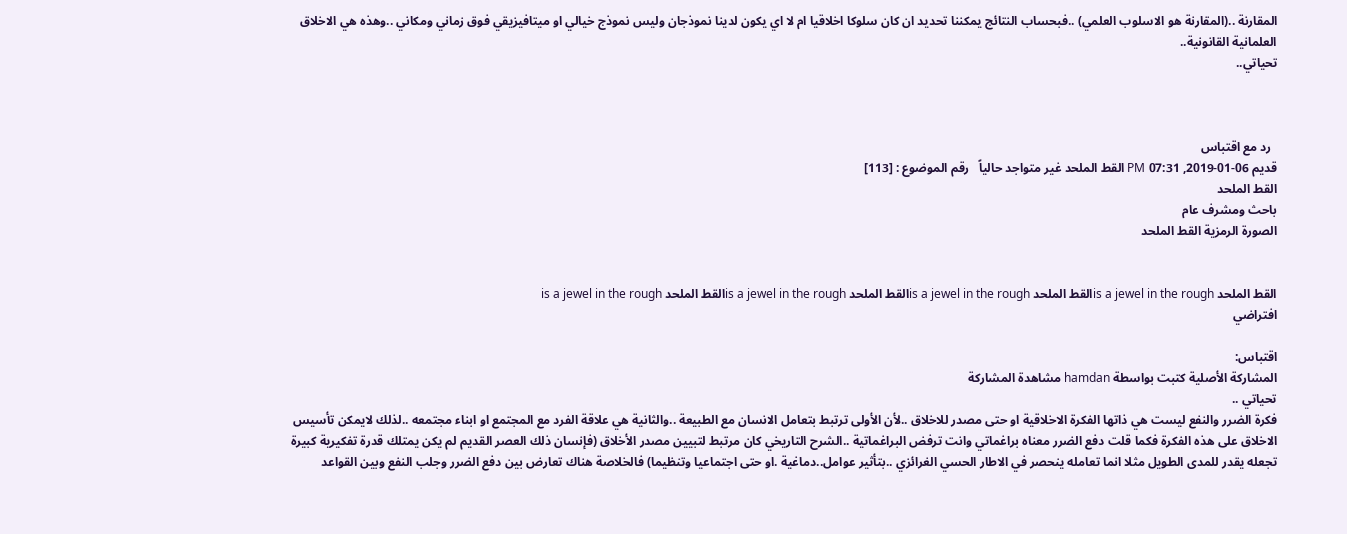المقارنة ..(المقارنة هو الاسلوب العلمي) ..فبحساب النتائج يمكننا تحديد ان كان سلوكا اخلاقيا ام لا اي يكون لدينا نموذجان وليس نموذج خيالي او ميتافيزيقي فوق زماني ومكاني ..وهذه هي الاخلاق العلمانية القانونية..
تحياتي..



  رد مع اقتباس
قديم 06-01-2019, 07:31 PM القط الملحد غير متواجد حالياً   رقم الموضوع : [113]
القط الملحد
باحث ومشرف عام
الصورة الرمزية القط الملحد


القط الملحد is a jewel in the roughالقط الملحد is a jewel in the roughالقط الملحد is a jewel in the roughالقط الملحد is a jewel in the rough
افتراضي

اقتباس:
المشاركة الأصلية كتبت بواسطة hamdan مشاهدة المشاركة
تحياتي ..
فكرة الضرر والنفع ليست هي ذاتها الفكرة الاخلاقية او حتى مصدر للاخلاق ..لأن الأولى ترتبط بتعامل الانسان مع الطبيعة ..والثانية هي علاقة الفرد مع المجتمع او ابناء مجتمعه ..لذلك لايمكن تأسيس الاخلاق على هذه الفكرة فكما قلت دفع الضرر معناه براغماتي وانت ترفض البراغماتية ..الشرح التاريخي كان مرتبط لتبيين مصدر الأخلاق (فإنسان ذلك العصر القديم لم يكن يمتلك قدرة تفكيرية كبيرة تجعله يقدر للمدى الطويل مثلا انما تعامله ينحصر في الاطار الحسي الغرائزي ..بتأثير عوامل..دماغية .او حتى اجتماعيا وتنظيما) فالخلاصة هناك تعارض بين دفع الضرر وجلب النفع وبين القواعد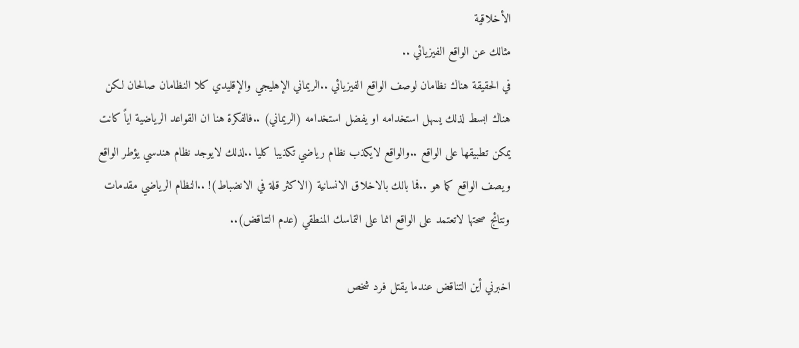الأخلاقية
مثالك عن الواقع الفيزيائي ..
في الحقيقة هناك نظامان لوصف الواقع الفيزيائي ..الريماني الإهليجي والإقليدي كلا النظامان صالحان لكن هناك ابسط لذلك يسهل استخدامه او يفضل استخدامه (الريماني) ..فالفكرة هنا ان القواعد الرياضية اياً كانت يمكن تطبيقها على الواقع ..والواقع لايكذب نظام رياضي تكذيبا كليا ..لذلك لايوجد نظام هندسي يؤطر الواقع ويصف الواقع كما هو ..فما بالك بالاخلاق الانسانية (الاكثر قلة في الانضباط)! ..النظام الرياضي مقدمات ونتائج صحتها لاتعتمد على الواقع انما على التماسك المنطقي (عدم التناقض)..

اخبرني أين التناقض عندما يقتل فرد شخص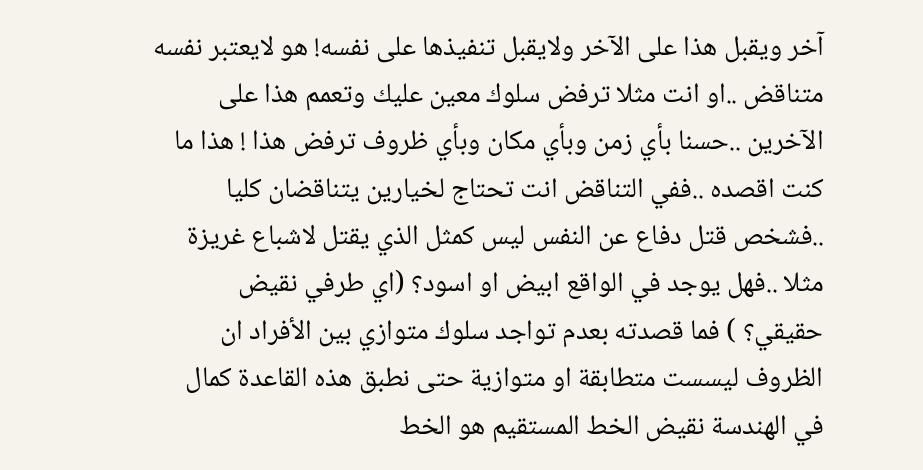آخر ويقبل هذا على الآخر ولايقبل تنفيذها على نفسه! هو لايعتبر نفسه متناقض ..او انت مثلا ترفض سلوك معين عليك وتعمم هذا على الآخرين ..حسنا بأي زمن وبأي مكان وبأي ظروف ترفض هذا ! هذا ما كنت اقصده ..ففي التناقض انت تحتاج لخيارين يتناقضان كليا ..فشخص قتل دفاع عن النفس ليس كمثل الذي يقتل لاشباع غريزة مثلا ..فهل يوجد في الواقع ابيض او اسود؟ (اي طرفي نقيض حقيقي؟ ) فما قصدته بعدم تواجد سلوك متوازي بين الأفراد ان الظروف ليسست متطابقة او متوازية حتى نطبق هذه القاعدة كمال في الهندسة نقيض الخط المستقيم هو الخط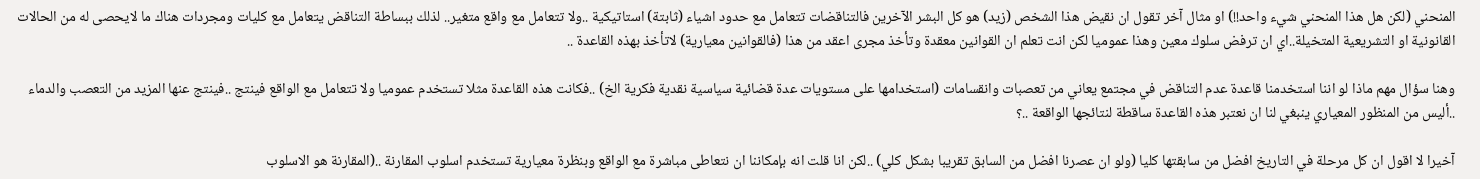المنحني (لكن هل هذا المنحني شيء واحد!!) او مثال آخر تقول ان نقيض هذا الشخص (زيد) هو كل البشر الآخرين فالتناقضات تتعامل مع حدود اشياء (ثابتة) استاتيكية ..ولا تتعامل مع واقع متغير.. لذلك ببساطة التناقض يتعامل مع كليات ومجردات هناك ما لايحصى له من الحالات القانونية او التشريعية المتخيلة..اي ان ترفض سلوك معين وهذا عموميا لكن انت تعلم ان القوانين معقدة وتأخذ مجرى اعقد من هذا (فالقوانين معيارية) لاتأخذ بهذه القاعدة ..

وهنا سؤال مهم ماذا لو اننا استخدمنا قاعدة عدم التناقض في مجتمع يعاني من تعصبات وانقسامات (استخدامها على مستويات عدة قضائية سياسية نقدية فكرية الخ) ..فكانت هذه القاعدة مثلا تستخدم عموميا ولا تتعامل مع الواقع فينتج ..فينتج عنها المزيد من التعصب والدماء ..أليس من المنظور المعياري ينبغي لنا ان نعتبر هذه القاعدة ساقطة لنتائجها الواقعة ..؟

آخيرا لا اقول ان كل مرحلة في التاريخ افضل من سابقتها كليا (ولو ان عصرنا افضل من السابق تقريبا بشكل كلي) ..لكن انا قلت انه بإمكاننا ان نتعاطى مباشرة مع الواقع وبنظرة معيارية تستخدم اسلوب المقارنة ..(المقارنة هو الاسلوب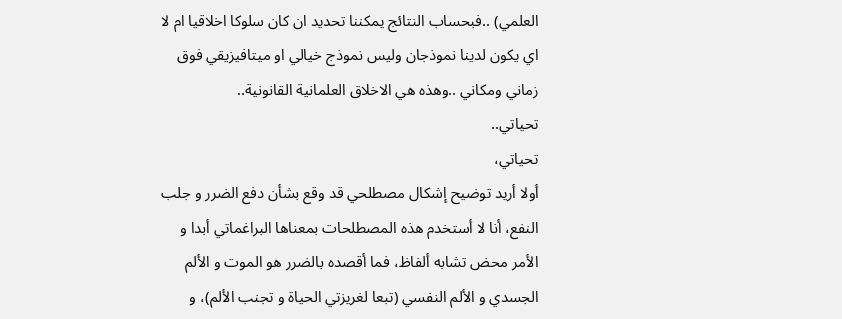العلمي) ..فبحساب النتائج يمكننا تحديد ان كان سلوكا اخلاقيا ام لا اي يكون لدينا نموذجان وليس نموذج خيالي او ميتافيزيقي فوق زماني ومكاني ..وهذه هي الاخلاق العلمانية القانونية..
تحياتي..
تحياتي،
أولا أريد توضيح إشكال مصطلحي قد وقع بشأن دفع الضرر و جلب النفع، أنا لا أستخدم هذه المصطلحات بمعناها البراغماتي أبدا و الأمر محض تشابه ألفاظ، فما أقصده بالضرر هو الموت و الألم الجسدي و الألم النفسي (تبعا لغريزتي الحياة و تجنب الألم)، و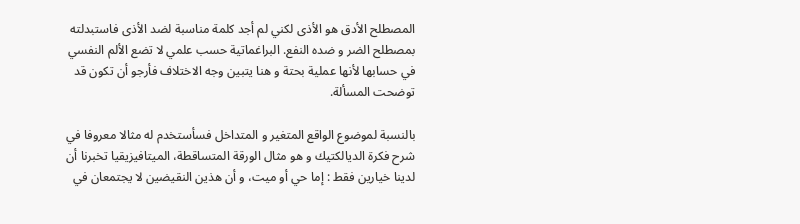المصطلح الأدق هو الأذى لكني لم أجد كلمة مناسبة لضد الأذى فاستبدلته بمصطلح الضر و ضده النفع. البراغماتية حسب علمي لا تضع الألم النفسي في حسابها لأنها عملية بحتة و هنا يتبين وجه الاختلاف فأرجو أن تكون قد توضحت المسألة.

بالنسبة لموضوع الواقع المتغير و المتداخل فسأستخدم له مثالا معروفا في شرح فكرة الديالكتيك و هو مثال الورقة المتساقطة، الميتافيزيقيا تخبرنا أن لدينا خيارين فقط : إما حي أو ميت، و أن هذين النقيضين لا يجتمعان في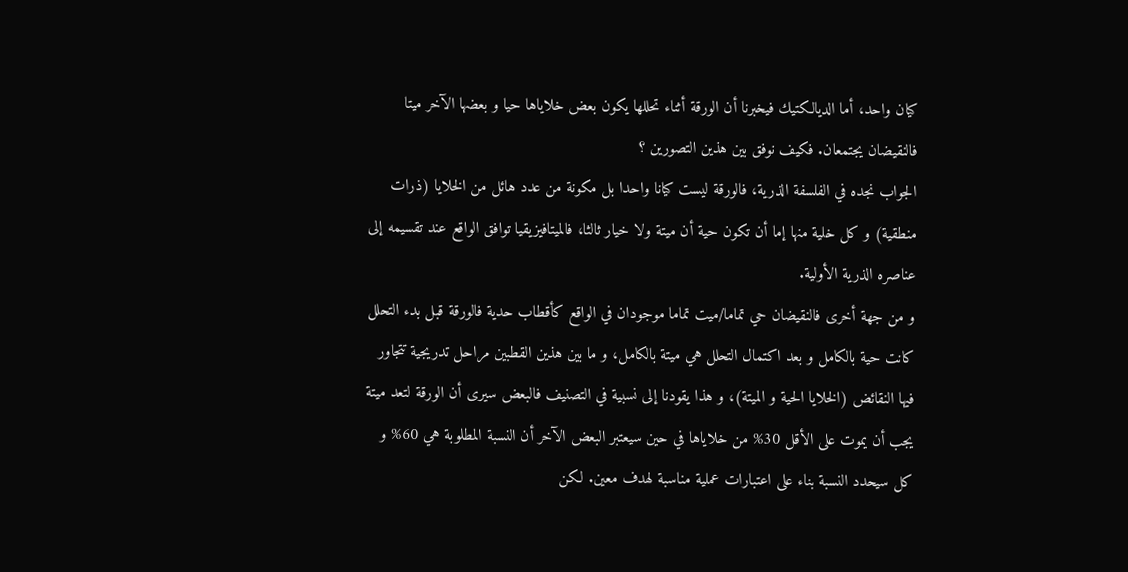كيان واحد، أما الديالكتيك فيخبرنا أن الورقة أثناء تحللها يكون بعض خلاياها حيا و بعضها الآخر ميتا فالنقيضان يجتمعان. فكيف نوفق بين هذين التصورين ؟
الجواب نجده في الفلسفة الذرية، فالورقة ليست كيانا واحدا بل مكونة من عدد هائل من الخلايا (ذرات منطقية) و كل خلية منها إما أن تكون حية أن ميتة ولا خيار ثالثا، فالميتافيزيقيا توافق الواقع عند تقسيمه إلى عناصره الذرية الأولية.
و من جهة أخرى فالنقيضان حي تماما/ميت تماما موجودان في الواقع كأقطاب حدية فالورقة قبل بدء التحلل كانت حية بالكامل و بعد اكتمال التحلل هي ميتة بالكامل، و ما بين هذين القطبين مراحل تدريجية تتجاور فيها النقائض (الخلايا الحية و الميتة)، و هذا يقودنا إلى نسبية في التصنيف فالبعض سيرى أن الورقة لتعد ميتة يجب أن يموت على الأقل 30% من خلاياها في حين سيعتبر البعض الآخر أن النسبة المطلوبة هي 60% و كل سيحدد النسبة بناء على اعتبارات عملية مناسبة لهدف معين. لكن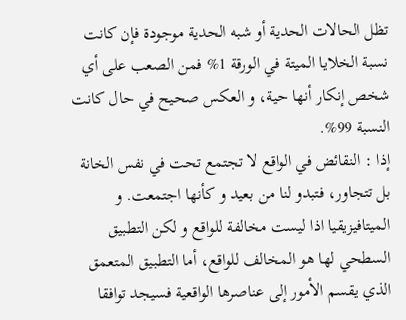تظل الحالات الحدية أو شبه الحدية موجودة فإن كانت نسبة الخلايا الميتة في الورقة 1% فمن الصعب على أي شخص إنكار أنها حية، و العكس صحيح في حال كانت النسبة 99%.
إذا : النقائض في الواقع لا تجتمع تحت في نفس الخانة بل تتجاور، فتبدو لنا من بعيد و كأنها اجتمعت. و الميتافيزيقيا اذا ليست مخالفة للواقع و لكن التطبيق السطحي لها هو المخالف للواقع، أما التطبيق المتعمق الذي يقسم الأمور إلى عناصرها الواقعية فسيجد توافقا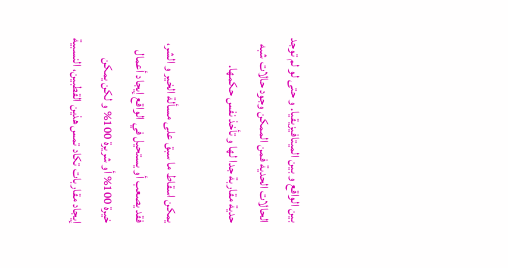بين الواقع و بين الميتافيزيقيا. و حتى لو لم توجد الحالات الحدية فمن الممكن وجود حالات شبه حدية مقاربة جدا لها و تأخذ نفس حكمها.

يمكن اسقاط ما سبق على مسألة الخير و الشر، فقد يصعب أو يستحيل في الواقع إيجاد أعمال خيرة 100% أو شريرة 100% و لكن يمكن إيجاد مقاربات تكاد تمس هذين القطبين، النسبية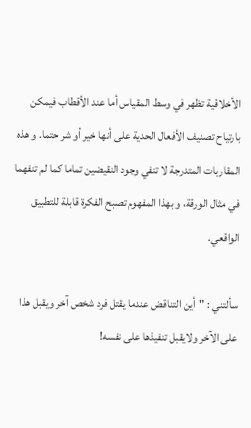الأخلاقية تظهر في وسط المقياس أما عند الأقطاب فيمكن بارتياح تصنيف الأفعال الحدية على أنها خير أو شر حتما. و هذه المقاربات المتدرجة لا تنفي وجود النقيضين تماما كما لم تنفهما في مثال الورقة، و بهذا المفهوم تصبح الفكرة قابلة للتطبيق الواقعي.

سألتني : "أين التناقض عندما يقتل فرد شخص آخر ويقبل هذا على الآخر ولايقبل تنفيذها على نفسه!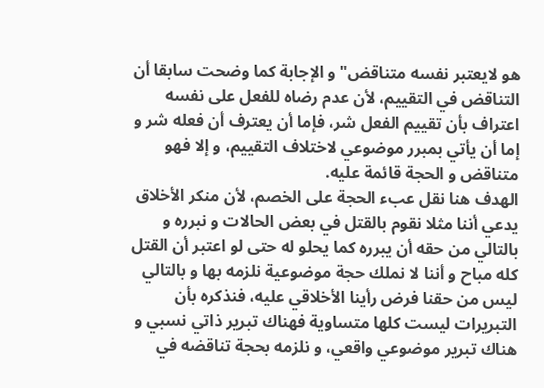هو لايعتبر نفسه متناقض" و الإجابة كما وضحت سابقا أن التناقض في التقييم، لأن عدم رضاه للفعل على نفسه اعتراف بأن تقييم الفعل شر، فإما أن يعترف أن فعله شر و إما أن يأتي بمبرر موضوعي لاختلاف التقييم، و إلا فهو متناقض و الحجة قائمة عليه.
الهدف هنا نقل عبء الحجة على الخصم، لأن منكر الأخلاق يدعي أننا مثلا نقوم بالقتل في بعض الحالات و نبرره و بالتالي من حقه أن يبرره كما يحلو له حتى لو اعتبر أن القتل كله مباح و أننا لا نملك حجة موضوعية نلزمه بها و بالتالي ليس من حقنا فرض رأينا الأخلاقي عليه، فنذكره بأن التبريرات ليست كلها متساوية فهناك تبرير ذاتي نسبي و هناك تبرير موضوعي واقعي، و نلزمه بحجة تناقضه في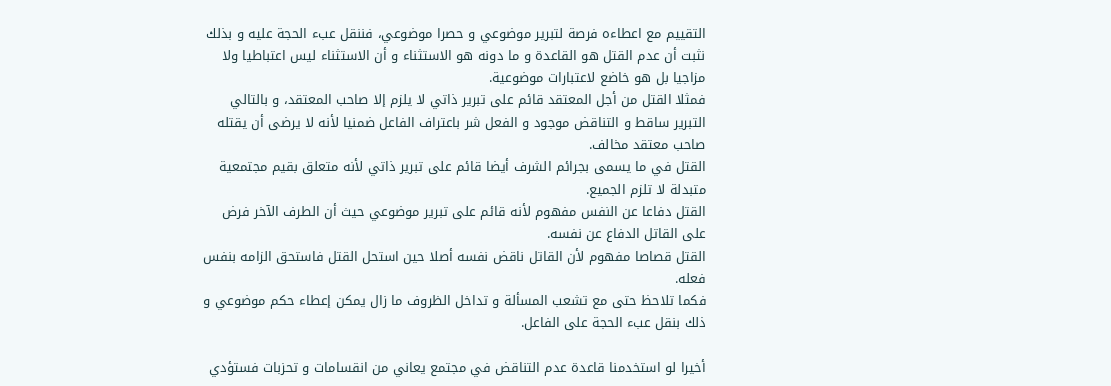التقييم مع اعطاءه فرصة لتبرير موضوعي و حصرا موضوعي، فننقل عبء الحجة عليه و بذلك نثبت أن عدم القتل هو القاعدة و ما دونه هو الاستثناء و أن الاستثناء ليس اعتباطيا ولا مزاجيا بل هو خاضع لاعتبارات موضوعية.
فمثلا القتل من أجل المعتقد قائم على تبرير ذاتي لا يلزم إلا صاحب المعتقد، و بالتالي التبرير ساقط و التناقض موجود و الفعل شر باعتراف الفاعل ضمنيا لأنه لا يرضى أن يقتله صاحب معتقد مخالف.
القتل في ما يسمى بجرائم الشرف أيضا قائم على تبرير ذاتي لأنه متعلق بقيم مجتمعية متبدلة لا تلزم الجميع.
القتل دفاعا عن النفس مفهوم لأنه قائم على تبرير موضوعي حيث أن الطرف الآخر فرض على القاتل الدفاع عن نفسه.
القتل قصاصا مفهوم لأن القاتل ناقض نفسه أصلا حين استحل القتل فاستحق الزامه بنفس فعله.
فكما تلاحظ حتى مع تشعب المسألة و تداخل الظروف ما زال يمكن إعطاء حكم موضوعي و ذلك بنقل عبء الحجة على الفاعل.

أخيرا لو استخدمنا قاعدة عدم التناقض في مجتمع يعاني من انقسامات و تحزبات فستؤدي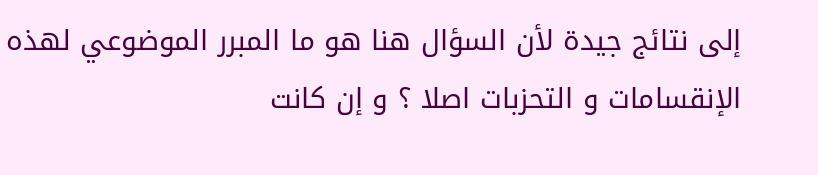إلى نتائج جيدة لأن السؤال هنا هو ما المبرر الموضوعي لهذه الإنقسامات و التحزبات اصلا ؟ و إن كانت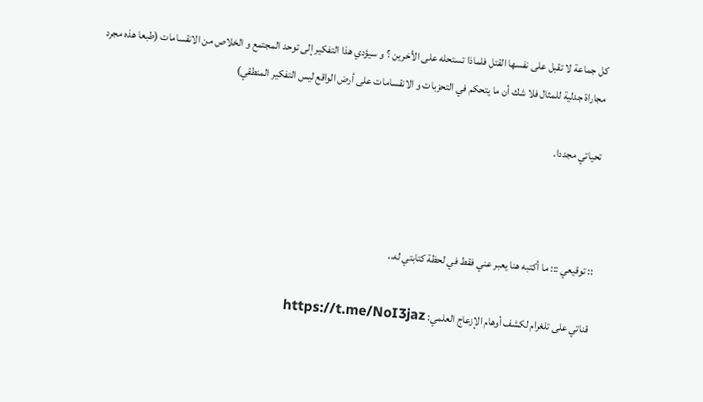كل جماعة لا تقبل على نفسها القتل فلماذا تستحله على الأخرين ؟ و سيؤدي هذا التفكير إلى توحد المجتمع و الخلاص من الانقسامات (طبعا هذه مجرد مجاراة جدلية للمثال فلا شك أن ما يتحكم في التحزبات و الانقسامات على أرض الواقع ليس التفكير المنطقي)

تحياتي مجددا.



:: توقيعي ::: ما أكتبه هنا يعبر عني فقط في لحظة كتابتي له،،

قناتي على تلغرام لكشف أوهام الإزعاج العلمي: https://t.me/NoI3jaz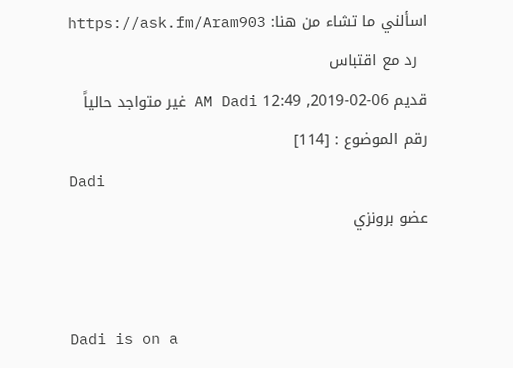اسألني ما تشاء من هنا: https://ask.fm/Aram903
  رد مع اقتباس
قديم 06-02-2019, 12:49 AM Dadi غير متواجد حالياً   رقم الموضوع : [114]
Dadi
عضو برونزي


Dadi is on a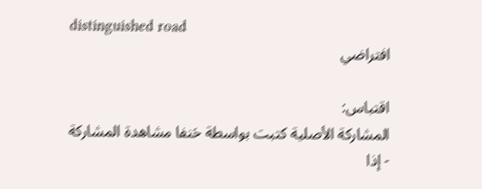distinguished road
افتراضي

اقتباس:
المشاركة الأصلية كتبت بواسطة حَنفا مشاهدة المشاركة
- إذا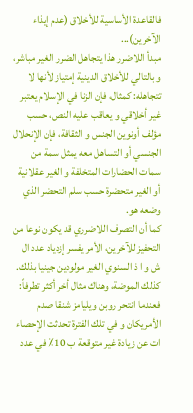فالقاعدة الأساسية للأخلاق (عدم إيذاء الآخرين)...
مبدأ اللاضرر هذا يتجاهل الضرر الغير مباشر، و بالتالي للأخلاق الدينية إمتياز لأنها لا تتجاهله: كمثال، فإن الزنا في الإسلام يعتبر غير أخلاقي و يعاقب عليه النص، حسب مؤلف أونوين الجنس و الثقافة، فإن الإنحلال الجنسي أو التساهل معه يمثل سمة من سمات الحضارات المتخلفة و الغير عقلانية أو الغير متحضرة حسب سلم التحضر الذي وضعه هو.
كما أن التصرف اللاضرري قد يكون نوعا من التحفيز للآخرين، الأمر يفسر إزدياد عدد ال ش و ا ذ السنوي الغير مولودين جينيا بذلك.
كذلك الموضة، وهناك مثال أخر أكثر تطرفاً: فعندما انتحر روبن ويليامز شنقا صدم الأمريكان و في تلك الفترة تحدثت الإحصاء ات عن زيادة غير متوقعة ب 10٪ في عدد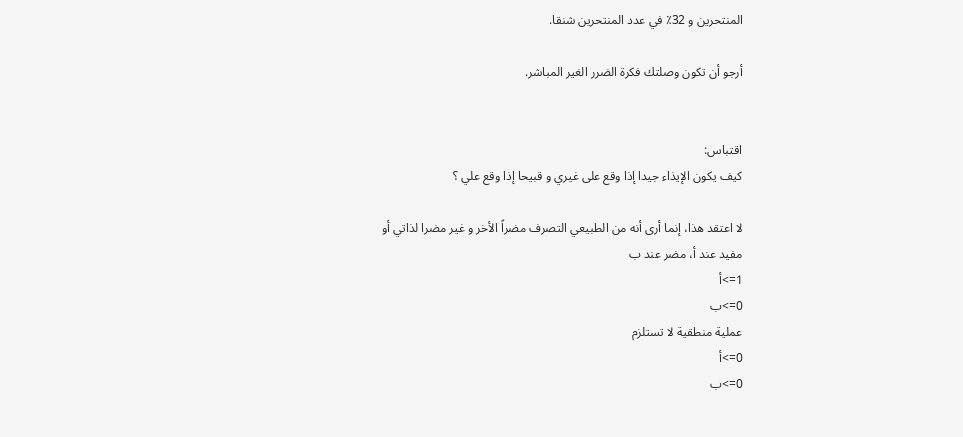المنتحرين و 32٪ في عدد المنتحرين شنقا.

أرجو أن تكون وصلتك فكرة الضرر الغير المباشر.


اقتباس:
كيف يكون الإيذاء جيدا إذا وقع على غيري و قبيحا إذا وقع علي ؟

لا اعتقد هذا، إنما أرى أنه من الطبيعي التصرف مضراً الأخر و غير مضرا لذاتي أو
مفيد عند أ، مضر عند ب
1=>أ
0=>ب
عملية منطقية لا تستلزم
0=>أ
0=>ب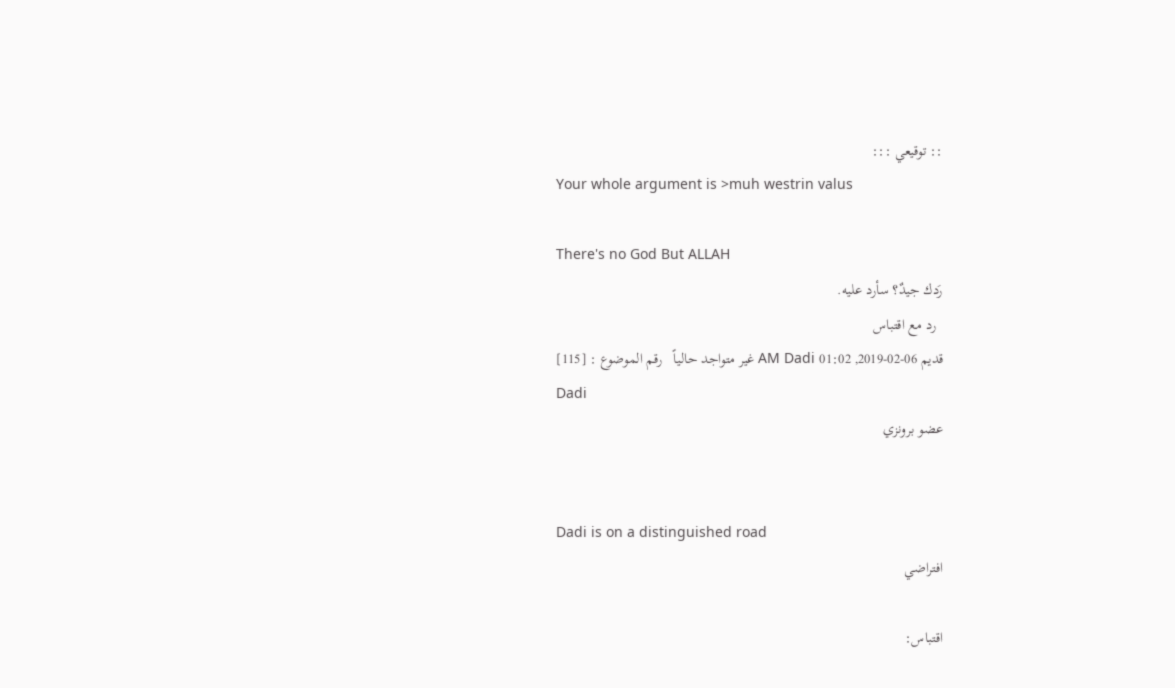:: توقيعي :::
Your whole argument is >muh westrin valus

There's no God But ALLAH
رَدك جيدٌ؟ سأرد عليه.
  رد مع اقتباس
قديم 06-02-2019, 01:02 AM Dadi غير متواجد حالياً   رقم الموضوع : [115]
Dadi
عضو برونزي


Dadi is on a distinguished road
افتراضي

اقتباس: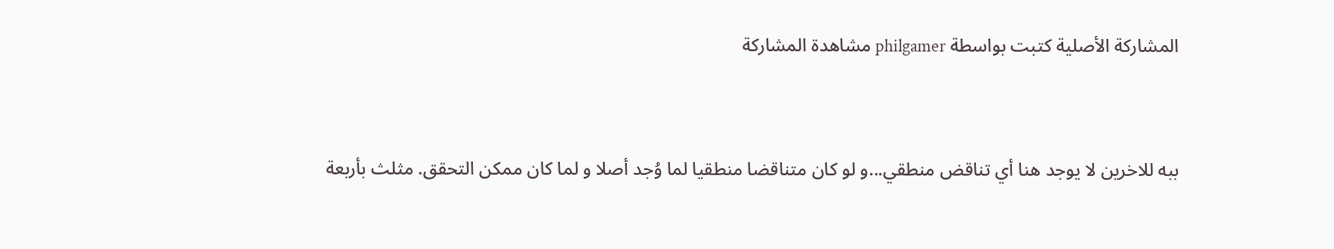المشاركة الأصلية كتبت بواسطة philgamer مشاهدة المشاركة


ببه للاخرين لا يوجد هنا أي تناقض منطقي...و لو كان متناقضا منطقيا لما وُجد أصلا و لما كان ممكن التحقق. مثلث بأربعة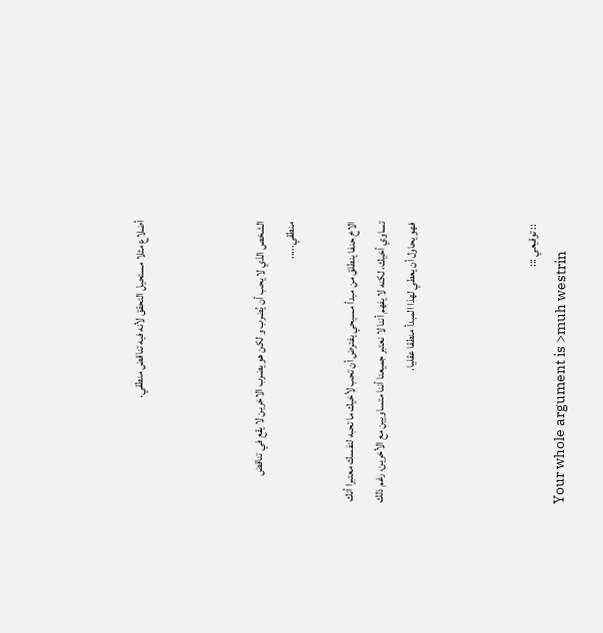أضلاع مثلا مستحيل التحقق لأنه فيه تناقض منطقي.



الشخص الذي لا يحب أن يُضرب و لكن هو يضرب الاخرين لا يقع في تناقض منطقي.....

الاخ حنفا ينطلق من مبدأ مسيحي يفترض أن تحب لأخيك ما تحبه لنفسك معتبرا أنك تساوي أخيك، لكنه لا يفهم أننا لا نعتبر جميعنا أننا متساويين مع الأخرين، رغم ذلك فهو يحاول أن يعطي لهذا المبدأ منطقا عقليا.



:: توقيعي :::
Your whole argument is >muh westrin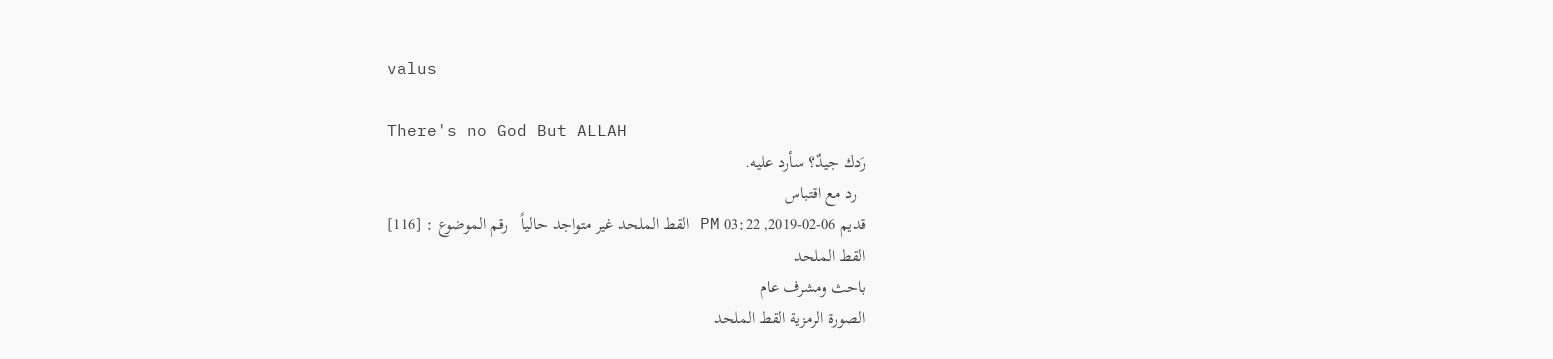valus

There's no God But ALLAH
رَدك جيدٌ؟ سأرد عليه.
  رد مع اقتباس
قديم 06-02-2019, 03:22 PM القط الملحد غير متواجد حالياً   رقم الموضوع : [116]
القط الملحد
باحث ومشرف عام
الصورة الرمزية القط الملحد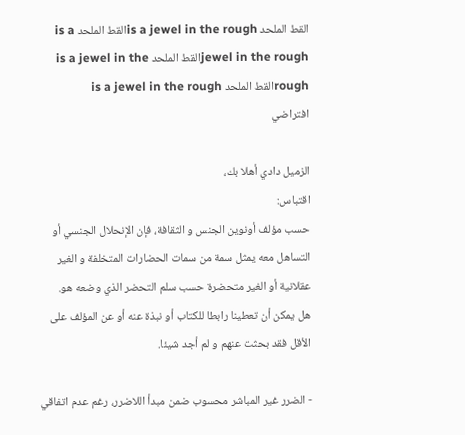القط الملحد is a jewel in the roughالقط الملحد is a jewel in the roughالقط الملحد is a jewel in the roughالقط الملحد is a jewel in the rough
افتراضي

الزميل دادي أهلا بك،
اقتباس:
حسب مؤلف أونوين الجنس و الثقافة، فإن الإنحلال الجنسي أو التساهل معه يمثل سمة من سمات الحضارات المتخلفة و الغير عقلانية أو الغير متحضرة حسب سلم التحضر الذي وضعه هو.
هل يمكن أن تعطينا رابطا للكتاب أو نبذة عنه أو عن المؤلف على الأقل فقد بحثت عنهم و لم أجد شيئا.

- الضرر غير المباشر محسوب ضمن مبدأ اللاضرر، رغم عدم اتفاقي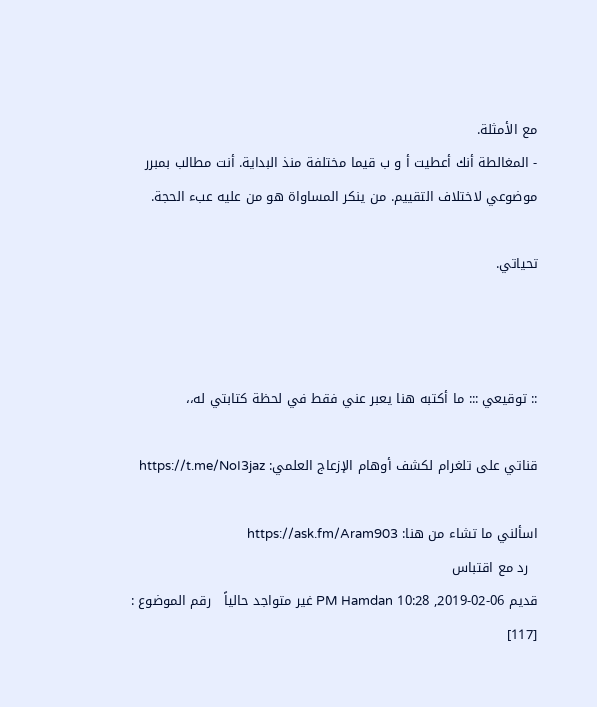مع الأمثلة.
- المغالطة أنك أعطيت أ و ب قيما مختلفة منذ البداية. أنت مطالب بمبرر موضوعي لاختلاف التقييم. من ينكر المساواة هو من عليه عبء الحجة.

تحياتي.



:: توقيعي ::: ما أكتبه هنا يعبر عني فقط في لحظة كتابتي له،،

قناتي على تلغرام لكشف أوهام الإزعاج العلمي: https://t.me/NoI3jaz

اسألني ما تشاء من هنا: https://ask.fm/Aram903
  رد مع اقتباس
قديم 06-02-2019, 10:28 PM Hamdan غير متواجد حالياً   رقم الموضوع : [117]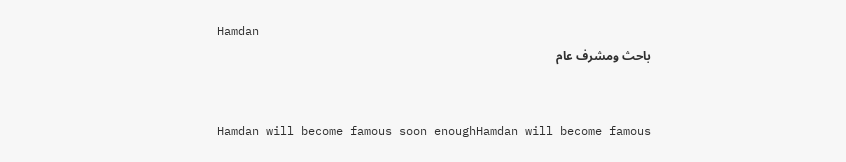Hamdan
باحث ومشرف عام


Hamdan will become famous soon enoughHamdan will become famous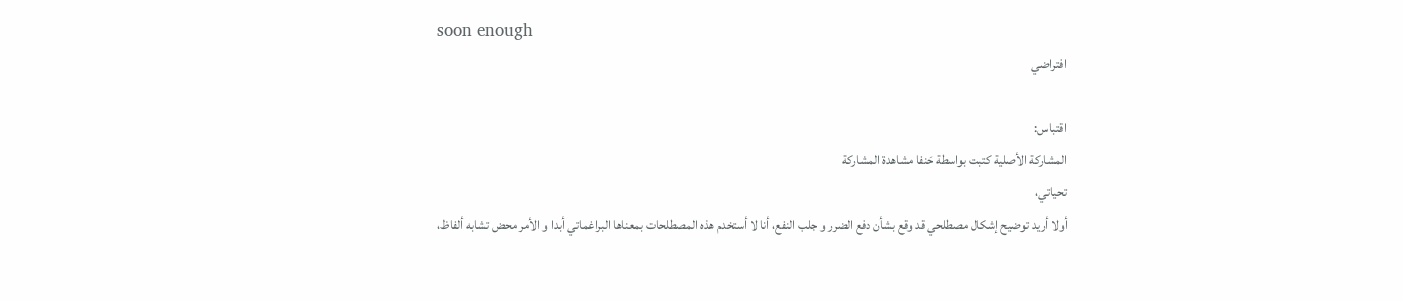soon enough
افتراضي

اقتباس:
المشاركة الأصلية كتبت بواسطة حَنفا مشاهدة المشاركة
تحياتي،
أولا أريد توضيح إشكال مصطلحي قد وقع بشأن دفع الضرر و جلب النفع، أنا لا أستخدم هذه المصطلحات بمعناها البراغماتي أبدا و الأمر محض تشابه ألفاظ،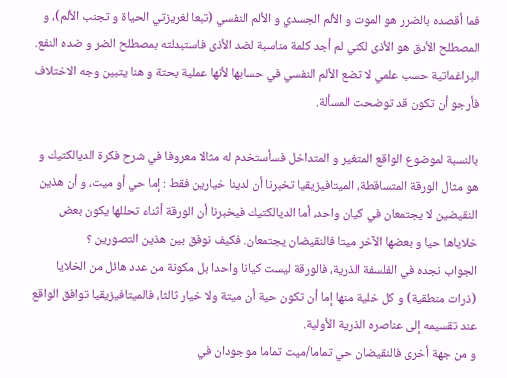فما أقصده بالضرر هو الموت و الألم الجسدي و الألم النفسي (تبعا لغريزتي الحياة و تجنب الألم)، و المصطلح الأدق هو الأذى لكني لم أجد كلمة مناسبة لضد الأذى فاستبدلته بمصطلح الضر و ضده النفع. البراغماتية حسب علمي لا تضع الألم النفسي في حسابها لأنها عملية بحتة و هنا يتبين وجه الاختلاف فأرجو أن تكون قد توضحت المسألة.

بالنسبة لموضوع الواقع المتغير و المتداخل فسأستخدم له مثالا معروفا في شرح فكرة الديالكتيك و هو مثال الورقة المتساقطة، الميتافيزيقيا تخبرنا أن لدينا خيارين فقط : إما حي أو ميت، و أن هذين النقيضين لا يجتمعان في كيان واحد، أما الديالكتيك فيخبرنا أن الورقة أثناء تحللها يكون بعض خلاياها حيا و بعضها الآخر ميتا فالنقيضان يجتمعان. فكيف نوفق بين هذين التصورين ؟
الجواب نجده في الفلسفة الذرية، فالورقة ليست كيانا واحدا بل مكونة من عدد هائل من الخلايا (ذرات منطقية) و كل خلية منها إما أن تكون حية أن ميتة ولا خيار ثالثا، فالميتافيزيقيا توافق الواقع عند تقسيمه إلى عناصره الذرية الأولية.
و من جهة أخرى فالنقيضان حي تماما/ميت تماما موجودان في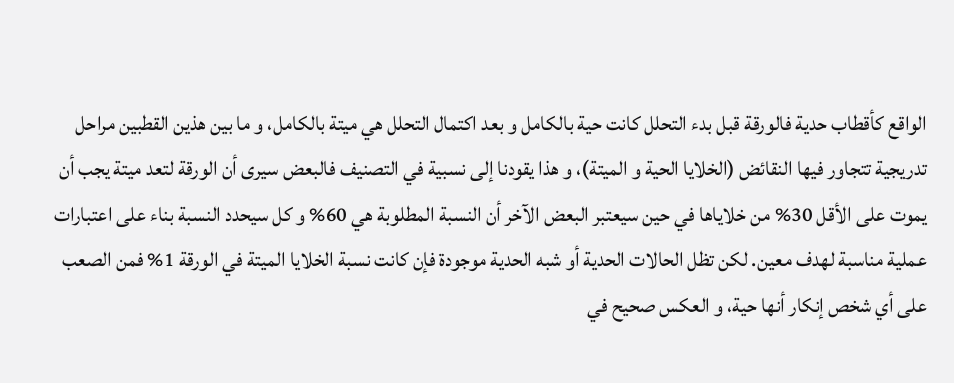الواقع كأقطاب حدية فالورقة قبل بدء التحلل كانت حية بالكامل و بعد اكتمال التحلل هي ميتة بالكامل، و ما بين هذين القطبين مراحل تدريجية تتجاور فيها النقائض (الخلايا الحية و الميتة)، و هذا يقودنا إلى نسبية في التصنيف فالبعض سيرى أن الورقة لتعد ميتة يجب أن يموت على الأقل 30% من خلاياها في حين سيعتبر البعض الآخر أن النسبة المطلوبة هي 60% و كل سيحدد النسبة بناء على اعتبارات عملية مناسبة لهدف معين. لكن تظل الحالات الحدية أو شبه الحدية موجودة فإن كانت نسبة الخلايا الميتة في الورقة 1% فمن الصعب على أي شخص إنكار أنها حية، و العكس صحيح في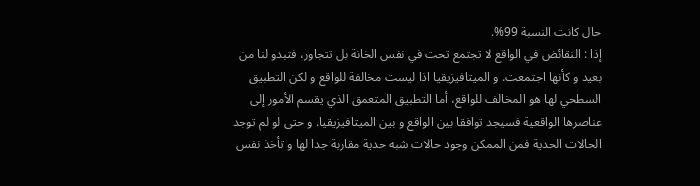حال كانت النسبة 99%.
إذا : النقائض في الواقع لا تجتمع تحت في نفس الخانة بل تتجاور، فتبدو لنا من بعيد و كأنها اجتمعت. و الميتافيزيقيا اذا ليست مخالفة للواقع و لكن التطبيق السطحي لها هو المخالف للواقع، أما التطبيق المتعمق الذي يقسم الأمور إلى عناصرها الواقعية فسيجد توافقا بين الواقع و بين الميتافيزيقيا. و حتى لو لم توجد الحالات الحدية فمن الممكن وجود حالات شبه حدية مقاربة جدا لها و تأخذ نفس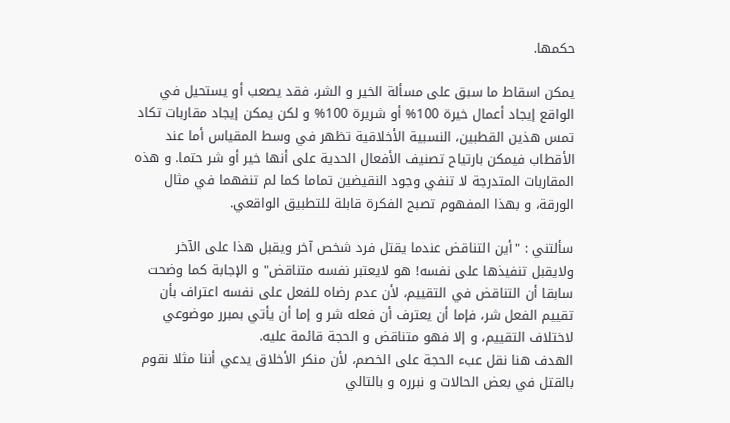حكمها.

يمكن اسقاط ما سبق على مسألة الخير و الشر، فقد يصعب أو يستحيل في الواقع إيجاد أعمال خيرة 100% أو شريرة 100% و لكن يمكن إيجاد مقاربات تكاد تمس هذين القطبين، النسبية الأخلاقية تظهر في وسط المقياس أما عند الأقطاب فيمكن بارتياح تصنيف الأفعال الحدية على أنها خير أو شر حتما. و هذه المقاربات المتدرجة لا تنفي وجود النقيضين تماما كما لم تنفهما في مثال الورقة، و بهذا المفهوم تصبح الفكرة قابلة للتطبيق الواقعي.

سألتني : "أين التناقض عندما يقتل فرد شخص آخر ويقبل هذا على الآخر ولايقبل تنفيذها على نفسه! هو لايعتبر نفسه متناقض" و الإجابة كما وضحت سابقا أن التناقض في التقييم، لأن عدم رضاه للفعل على نفسه اعتراف بأن تقييم الفعل شر، فإما أن يعترف أن فعله شر و إما أن يأتي بمبرر موضوعي لاختلاف التقييم، و إلا فهو متناقض و الحجة قائمة عليه.
الهدف هنا نقل عبء الحجة على الخصم، لأن منكر الأخلاق يدعي أننا مثلا نقوم بالقتل في بعض الحالات و نبرره و بالتالي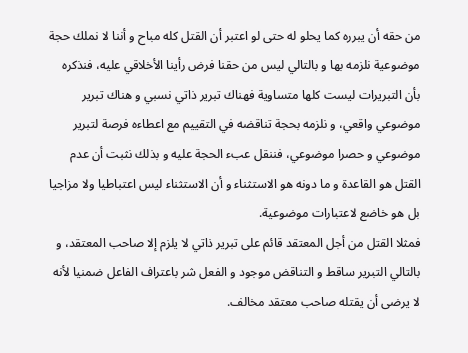من حقه أن يبرره كما يحلو له حتى لو اعتبر أن القتل كله مباح و أننا لا نملك حجة موضوعية نلزمه بها و بالتالي ليس من حقنا فرض رأينا الأخلاقي عليه، فنذكره بأن التبريرات ليست كلها متساوية فهناك تبرير ذاتي نسبي و هناك تبرير موضوعي واقعي، و نلزمه بحجة تناقضه في التقييم مع اعطاءه فرصة لتبرير موضوعي و حصرا موضوعي، فننقل عبء الحجة عليه و بذلك نثبت أن عدم القتل هو القاعدة و ما دونه هو الاستثناء و أن الاستثناء ليس اعتباطيا ولا مزاجيا بل هو خاضع لاعتبارات موضوعية.
فمثلا القتل من أجل المعتقد قائم على تبرير ذاتي لا يلزم إلا صاحب المعتقد، و بالتالي التبرير ساقط و التناقض موجود و الفعل شر باعتراف الفاعل ضمنيا لأنه لا يرضى أن يقتله صاحب معتقد مخالف.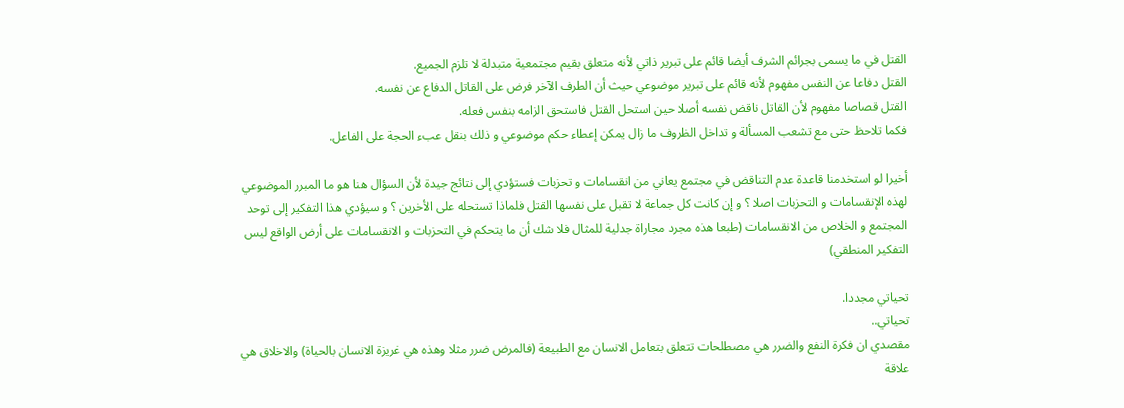القتل في ما يسمى بجرائم الشرف أيضا قائم على تبرير ذاتي لأنه متعلق بقيم مجتمعية متبدلة لا تلزم الجميع.
القتل دفاعا عن النفس مفهوم لأنه قائم على تبرير موضوعي حيث أن الطرف الآخر فرض على القاتل الدفاع عن نفسه.
القتل قصاصا مفهوم لأن القاتل ناقض نفسه أصلا حين استحل القتل فاستحق الزامه بنفس فعله.
فكما تلاحظ حتى مع تشعب المسألة و تداخل الظروف ما زال يمكن إعطاء حكم موضوعي و ذلك بنقل عبء الحجة على الفاعل.

أخيرا لو استخدمنا قاعدة عدم التناقض في مجتمع يعاني من انقسامات و تحزبات فستؤدي إلى نتائج جيدة لأن السؤال هنا هو ما المبرر الموضوعي لهذه الإنقسامات و التحزبات اصلا ؟ و إن كانت كل جماعة لا تقبل على نفسها القتل فلماذا تستحله على الأخرين ؟ و سيؤدي هذا التفكير إلى توحد المجتمع و الخلاص من الانقسامات (طبعا هذه مجرد مجاراة جدلية للمثال فلا شك أن ما يتحكم في التحزبات و الانقسامات على أرض الواقع ليس التفكير المنطقي)

تحياتي مجددا.
تحياتي..
مقصدي ان فكرة النفع والضرر هي مصطلحات تتعلق بتعامل الانسان مع الطبيعة (فالمرض ضرر مثلا وهذه هي غريزة الانسان بالحياة) والاخلاق هي علاقة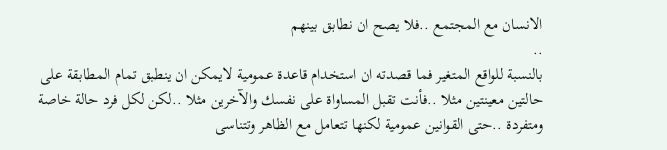الانسان مع المجتمع ..فلا يصح ان نطابق بينهم
..
بالنسبة للواقع المتغير فما قصدته ان استخدام قاعدة عمومية لايمكن ان ينطبق تمام المطابقة على حالتين معينتين مثلا ..فأنت تقبل المساواة على نفسك والآخرين مثلا ..لكن لكل فرد حالة خاصة ومتفردة ..حتى القوانين عمومية لكنها تتعامل مع الظاهر وتتناسى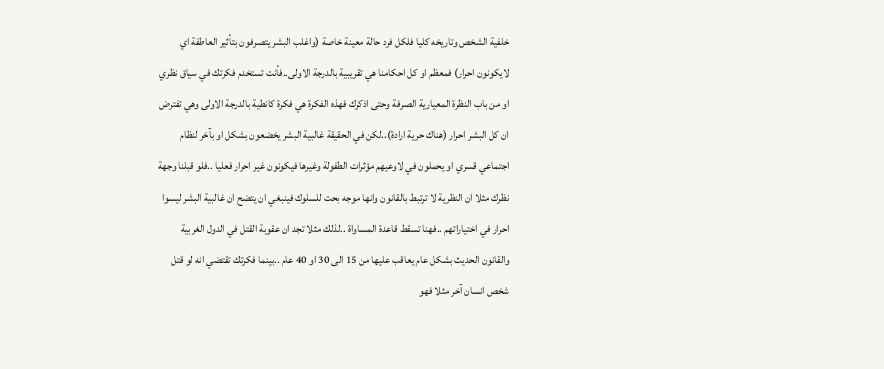خلفية الشخص وتاريخه كليا فلكل فرد حالة معينة خاصة (واغلب البشر يتصرفون بتأثير العاطفة اي لايكونون احرار) فمعظم او كل احكامنا هي تقريبية بالدرجة الاولى..فأنت تستخدم فكرتك في سياق نظري او من باب النظرة المعيارية الصرفة وحتى اذكرك فهذه الفكرة هي فكرة كانطية بالدرجة الاولى وهي تفترض ان كل البشر احرار (هناك حرية ارادة)..لكن في الحقيقة غالبية البشر يخضعون بشكل او بآخر لنظام اجتماعي قسري او يحملون في لاوعيهم مؤثرات الطفولة وغيرها فيكونون غير احرار فعليا ..فلو قبلنا وجهة نظرك مثلا ان النظرية لا ترتبط بالقانون وانها موجه بحت للسلوك فينبغي ان يتضح ان غالبية البشر ليسوا احرار في اختياراتهم ..فهنا تسقط قاعدة المساواة ..لذلك مثلا تجد ان عقوبة القتل في الدول الغربية والقانون الحديث بشكل عام يعاقب عليها من 15 الى 30 او 40 عام ..بينما فكرتك تقتضي انه لو قتل شخص انسان آخر مثلا فهو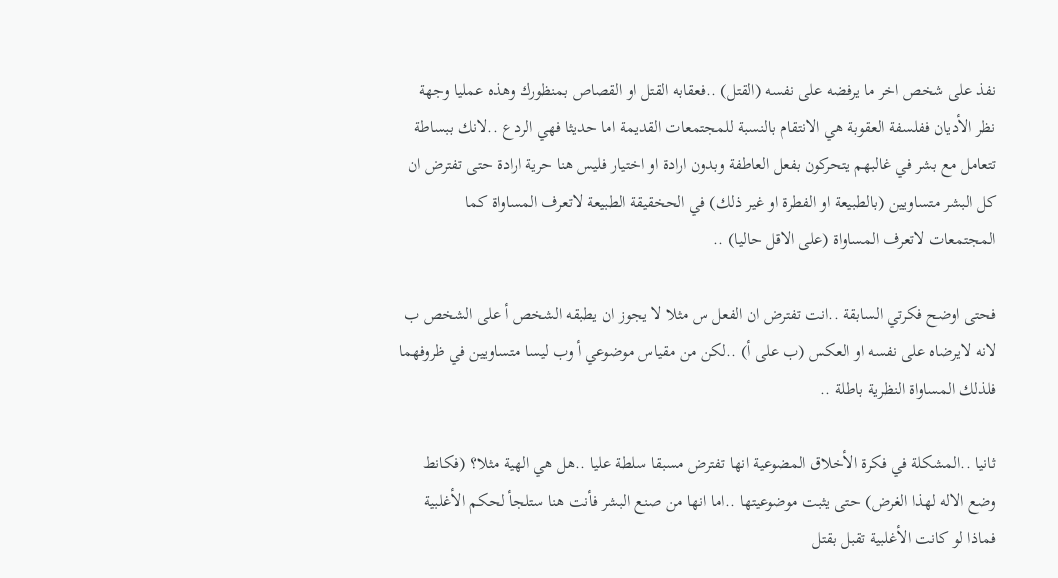نفذ على شخص اخر ما يرفضه على نفسه (القتل) ..فعقابه القتل او القصاص بمنظورك وهذه عمليا وجهة نظر الأديان ففلسفة العقوبة هي الانتقام بالنسبة للمجتمعات القديمة اما حديثا فهي الردع ..لانك ببساطة تتعامل مع بشر في غالبهم يتحركون بفعل العاطفة وبدون ارادة او اختيار فليس هنا حرية ارادة حتى تفترض ان كل البشر متساويين (بالطبيعة او الفطرة او غير ذلك) في الحخقيقة الطبيعة لاتعرف المساواة كما المجتمعات لاتعرف المساواة (على الاقل حاليا) ..

فحتى اوضح فكرتي السابقة ..انت تفترض ان الفعل س مثلا لا يجوز ان يطبقه الشخص أ على الشخص ب لانه لايرضاه على نفسه او العكس (ب على أ) ..لكن من مقياس موضوعي أ وب ليسا متساويين في ظروفهما فلذلك المساواة النظرية باطلة ..

ثانيا ..المشكلة في فكرة الأخلاق المضوعية انها تفترض مسبقا سلطة عليا ..هل هي الهية مثلا؟ (فكانط وضع الاله لهذا الغرض) حتى يثبت موضوعيتها ..اما انها من صنع البشر فأنت هنا ستلجأ لحكم الأغلبية فماذا لو كانت الأغلبية تقبل بقتل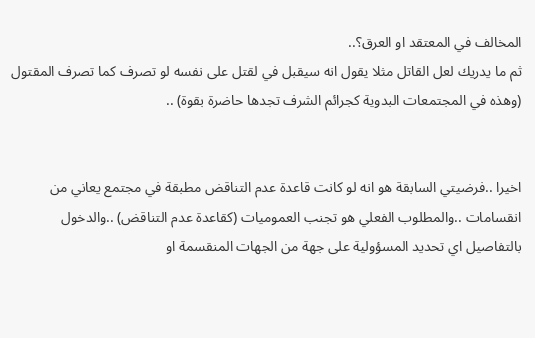المخالف في المعتقد او العرق؟..
ثم ما يدريك لعل القاتل مثلا يقول انه سيقبل في لقتل على نفسه لو تصرف كما تصرف المقتول (وهذه في المجتمعات البدوية كجرائم الشرف تجدها حاضرة بقوة) ..


اخيرا ..فرضيتي السابقة هو انه لو كانت قاعدة عدم التناقض مطبقة في مجتمع يعاني من انقسامات ..والمطلوب الفعلي هو تجنب العموميات (كقاعدة عدم التناقض) ..والدخول بالتفاصيل اي تحديد المسؤولية على جهة من الجهات المنقسمة او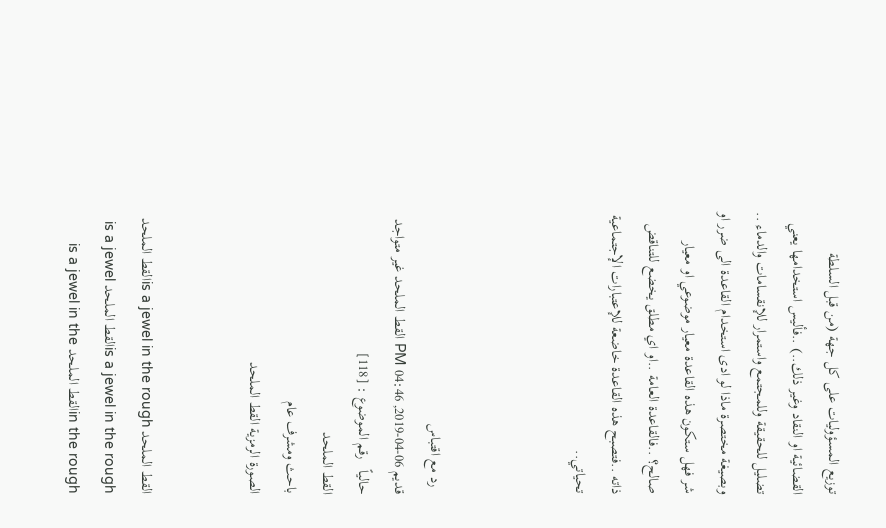توزيع المسؤوليات على كل جهة (من قبل السلطة القضائية او النقاد وغير ذلك..) ..فأليس استخدامها يعني تضليل للحقيقة وللمجتمع واستمرار للإنقسامات والدماء ..
وبصيغة مختصرة ماذا لو ادى استخدام القاعدة الى ضرر او شر فهل ستكون هذه القاعدة معيار موضوعي او معيار صالح؟ ..فالقاعدة العامة ..او اي مطلق يخضع للتناقض ذاته ..فتصبح هذه القاعدة خاضعة للإعتبارات الإجتماعية
تحياتي..



  رد مع اقتباس
قديم 06-04-2019, 04:46 PM القط الملحد غير متواجد حالياً   رقم الموضوع : [118]
القط الملحد
باحث ومشرف عام
الصورة الرمزية القط الملحد


القط الملحد is a jewel in the roughالقط الملحد is a jewel in the roughالقط الملحد is a jewel in the roughالقط الملحد is a jewel in the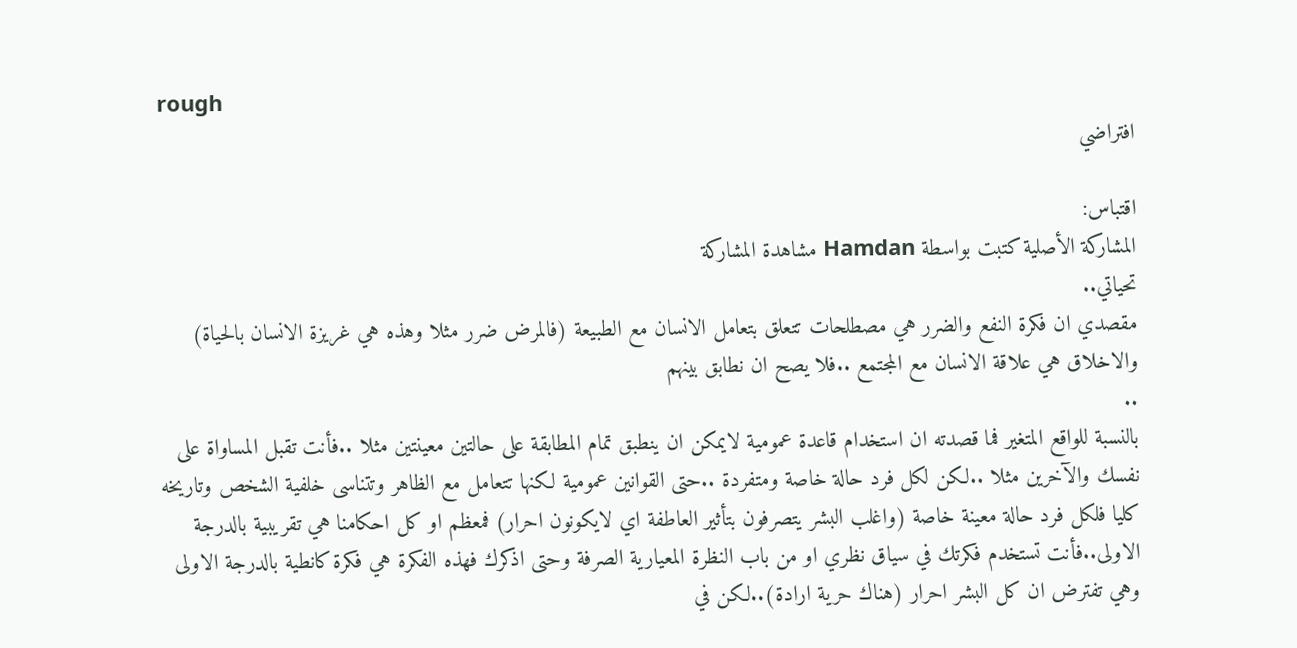rough
افتراضي

اقتباس:
المشاركة الأصلية كتبت بواسطة Hamdan مشاهدة المشاركة
تحياتي..
مقصدي ان فكرة النفع والضرر هي مصطلحات تتعلق بتعامل الانسان مع الطبيعة (فالمرض ضرر مثلا وهذه هي غريزة الانسان بالحياة) والاخلاق هي علاقة الانسان مع المجتمع ..فلا يصح ان نطابق بينهم
..
بالنسبة للواقع المتغير فما قصدته ان استخدام قاعدة عمومية لايمكن ان ينطبق تمام المطابقة على حالتين معينتين مثلا ..فأنت تقبل المساواة على نفسك والآخرين مثلا ..لكن لكل فرد حالة خاصة ومتفردة ..حتى القوانين عمومية لكنها تتعامل مع الظاهر وتتناسى خلفية الشخص وتاريخه كليا فلكل فرد حالة معينة خاصة (واغلب البشر يتصرفون بتأثير العاطفة اي لايكونون احرار) فمعظم او كل احكامنا هي تقريبية بالدرجة الاولى..فأنت تستخدم فكرتك في سياق نظري او من باب النظرة المعيارية الصرفة وحتى اذكرك فهذه الفكرة هي فكرة كانطية بالدرجة الاولى وهي تفترض ان كل البشر احرار (هناك حرية ارادة)..لكن في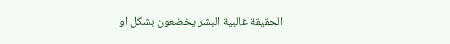الحقيقة غالبية البشر يخضعون بشكل او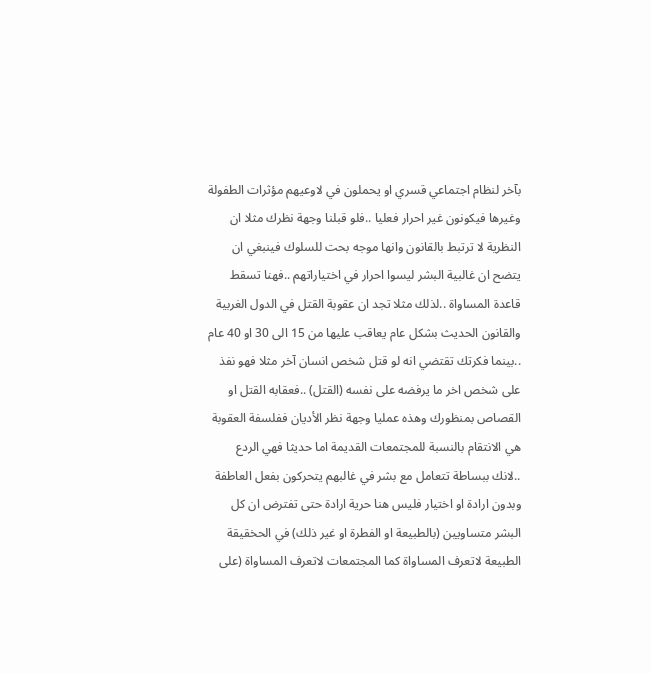بآخر لنظام اجتماعي قسري او يحملون في لاوعيهم مؤثرات الطفولة وغيرها فيكونون غير احرار فعليا ..فلو قبلنا وجهة نظرك مثلا ان النظرية لا ترتبط بالقانون وانها موجه بحت للسلوك فينبغي ان يتضح ان غالبية البشر ليسوا احرار في اختياراتهم ..فهنا تسقط قاعدة المساواة ..لذلك مثلا تجد ان عقوبة القتل في الدول الغربية والقانون الحديث بشكل عام يعاقب عليها من 15 الى 30 او 40 عام ..بينما فكرتك تقتضي انه لو قتل شخص انسان آخر مثلا فهو نفذ على شخص اخر ما يرفضه على نفسه (القتل) ..فعقابه القتل او القصاص بمنظورك وهذه عمليا وجهة نظر الأديان ففلسفة العقوبة هي الانتقام بالنسبة للمجتمعات القديمة اما حديثا فهي الردع ..لانك ببساطة تتعامل مع بشر في غالبهم يتحركون بفعل العاطفة وبدون ارادة او اختيار فليس هنا حرية ارادة حتى تفترض ان كل البشر متساويين (بالطبيعة او الفطرة او غير ذلك) في الحخقيقة الطبيعة لاتعرف المساواة كما المجتمعات لاتعرف المساواة (على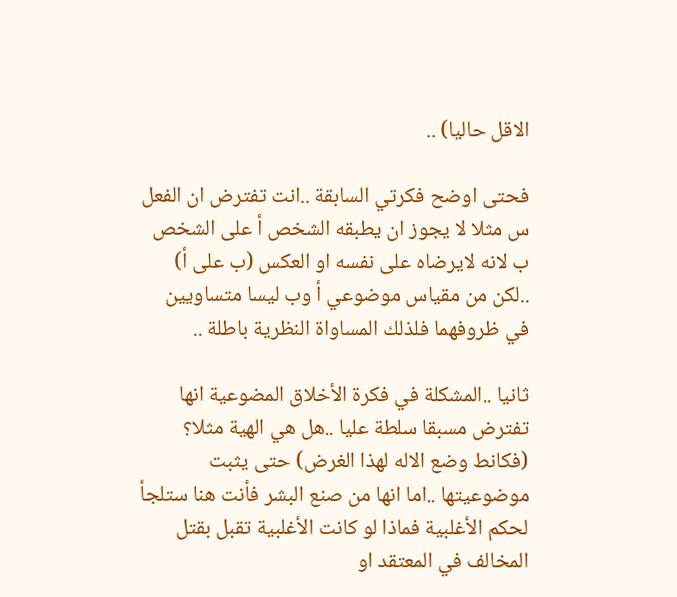الاقل حاليا) ..

فحتى اوضح فكرتي السابقة ..انت تفترض ان الفعل س مثلا لا يجوز ان يطبقه الشخص أ على الشخص ب لانه لايرضاه على نفسه او العكس (ب على أ) ..لكن من مقياس موضوعي أ وب ليسا متساويين في ظروفهما فلذلك المساواة النظرية باطلة ..

ثانيا ..المشكلة في فكرة الأخلاق المضوعية انها تفترض مسبقا سلطة عليا ..هل هي الهية مثلا؟ (فكانط وضع الاله لهذا الغرض) حتى يثبت موضوعيتها ..اما انها من صنع البشر فأنت هنا ستلجأ لحكم الأغلبية فماذا لو كانت الأغلبية تقبل بقتل المخالف في المعتقد او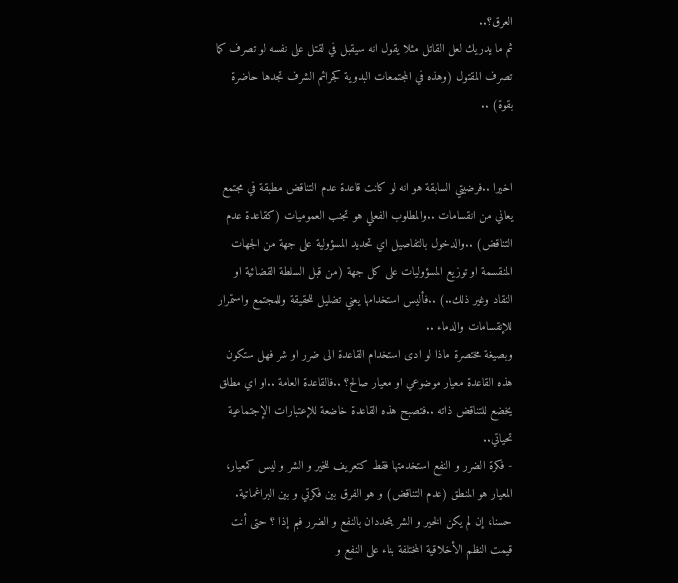العرق؟..
ثم ما يدريك لعل القاتل مثلا يقول انه سيقبل في لقتل على نفسه لو تصرف كما تصرف المقتول (وهذه في المجتمعات البدوية كجرائم الشرف تجدها حاضرة بقوة) ..


اخيرا ..فرضيتي السابقة هو انه لو كانت قاعدة عدم التناقض مطبقة في مجتمع يعاني من انقسامات ..والمطلوب الفعلي هو تجنب العموميات (كقاعدة عدم التناقض) ..والدخول بالتفاصيل اي تحديد المسؤولية على جهة من الجهات المنقسمة او توزيع المسؤوليات على كل جهة (من قبل السلطة القضائية او النقاد وغير ذلك..) ..فأليس استخدامها يعني تضليل للحقيقة وللمجتمع واستمرار للإنقسامات والدماء ..
وبصيغة مختصرة ماذا لو ادى استخدام القاعدة الى ضرر او شر فهل ستكون هذه القاعدة معيار موضوعي او معيار صالح؟ ..فالقاعدة العامة ..او اي مطلق يخضع للتناقض ذاته ..فتصبح هذه القاعدة خاضعة للإعتبارات الإجتماعية
تحياتي..
- فكرة الضرر و النفع استخدمتها فقط كتعريف للخير و الشر و ليس كمعيار، المعيار هو المنطق (عدم التناقض) و هو الفرق بين فكرتي و بين البراغماتية. حسنا، إن لم يكن الخير و الشر يتحددان بالنفع و الضرر فبم إذا ؟ حتى أنت قيمت النظم الأخلاقية المختلفة بناء على النفع و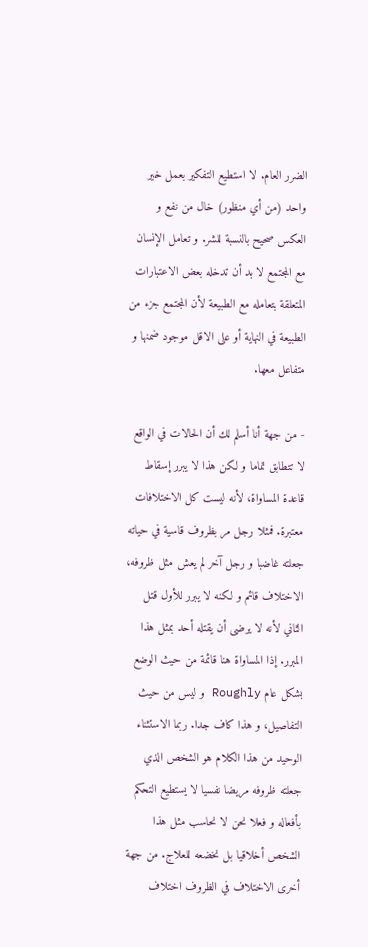الضرر العام. لا استطيع التفكير بعمل خير واحد (من أي منظور) خال من نفع و العكس صحيح بالنسبة للشر. و تعامل الإنسان مع المجتمع لا بد أن تدخله بعض الاعتبارات المتعلقة بتعامله مع الطبيعة لأن المجتمع جزء من الطبيعة في النهاية أو على الاقل موجود ضمنها و متفاعل معها.

- من جهة أنا أسلم لك أن الحالات في الواقع لا تتطابق تماما و لكن هذا لا يبرر إسقاط قاعدة المساواة، لأنه ليست كل الاختلافات معتبرة. فمثلا رجل مر بظروف قاسية في حياته جعلته غاضبا و رجل آخر لم يعش مثل ظروفه، الاختلاف قائم و لكنه لا يبرر للأول قتل الثاني لأنه لا يرضى أن يقتله أحد بمثل هذا المبرر. إذا المساواة هنا قائمة من حيث الوضع بشكل عام Roughly و ليس من حيث التفاصيل، و هذا كاف جدا. ربما الاستثناء الوحيد من هذا الكلام هو الشخص الذي جعلته ظروفه مريضا نفسيا لا يستطيع التحكم بأفعاله و فعلا نحن لا نحاسب مثل هذا الشخص أخلاقيا بل نخضعه للعلاج. من جهة أخرى الاختلاف في الظروف اختلاف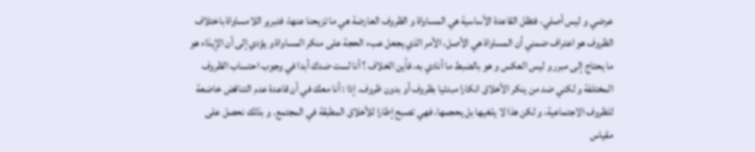عرضي و ليس أصلي، فتظل القاعدة الأساسية هي المساواة و الظروف العارضة هي ما تزيحنا عنها، فتبرير اللامساواة باختلاف الظروف هو اعتراف ضمني أن المساواة هي الأصل، الأمر الذي يجعل عبء الحجة على منكر المساواة و يؤدي إلى أن الإيذاء هو ما يحتاج إلى مبرر و ليس العكس و هو بالضبط ما أنادي به، فأين الخلاف ؟ أنا لست ضدك أبدا في وجوب احتساب الظروف المختلفة و لكني ضد من ينكر الأخلاق انكارا مبدئيا بظروف أو بدون ظروف. إذا : أنا معك في أن قاعدة عدم التناقض خاضعة للظروف الاجتماعية، و لكن هذا لا يلغيها بل يحجمها، فهي تصبح إطارا للأخلاق المطبقة في المجتمع. و بذلك نحصل على مقياس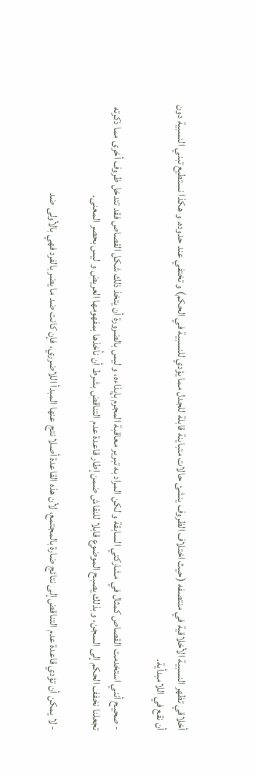أخلاقي تظهر النسبية الأخلاقية في منتصفه (حيث اختلاف الظروف ينشئ حالات متباينة قابلة للجدل مما يؤدي للنسبية في الحكم) و تختفي عند حدوده. و هكذا نستطيع تبني النسبية دون أن نقع في اللامبدأية.

- صحيح أنني استخدمت القصاص كمثال في مشاركتي السابقة و لكن المراد به تبرير معاقبة المجرم بإيذاءه، و ليس بالضرورة أن يتخذ ذلك شكل القصاص فقد تتدخل ظروف أخرى مما ذكرته تجعلنا نخفف الحكم إلى السجن، و بذلك يصبح الموضوع قابلا للنقاش ضمن إطار قاعدة عدم التناقض بشرط أن نأخذها بمفهومها العريض و ليس بحصر المعنى.

- لا يمكن أن تؤدي قاعدة عدم التناقض إلى نتائج ضارة بالمجتمع، لأن هذه القاعدة أصلا نتج عنها المبدأ اللاضرري، فإن كانت ضد ما يضر بالفرد فهي بالأولى ضد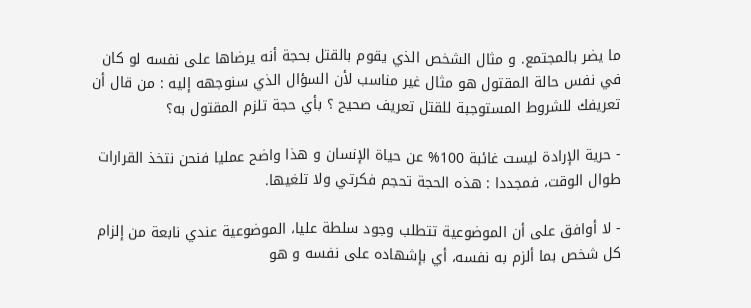ما يضر بالمجتمع. و مثال الشخص الذي يقوم بالقتل بحجة أنه يرضاها على نفسه لو كان في نفس حالة المقتول هو مثال غير مناسب لأن السؤال الذي سنوجهه إليه : من قال أن تعريفك للشروط المستوجبة للقتل تعريف صحيح ؟ بأي حجة تلزم المقتول به؟

- حرية الإرادة ليست غائبة 100% عن حياة الإنسان و هذا واضح عمليا فنحن نتخذ القرارات طوال الوقت، فمجددا : هذه الحجة تحجم فكرتي ولا تلغيها.

- لا أوافق على أن الموضوعية تتطلب وجود سلطة عليا، الموضوعية عندي نابعة من إلزام كل شخص بما ألزم به نفسه، أي بإشهاده على نفسه و هو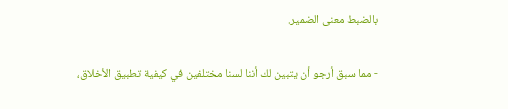بالضبط معنى الضمير.

- مما سبق أرجو أن يتبين لك أننا لسنا مختلفين في كيفية تطبيق الأخلاق،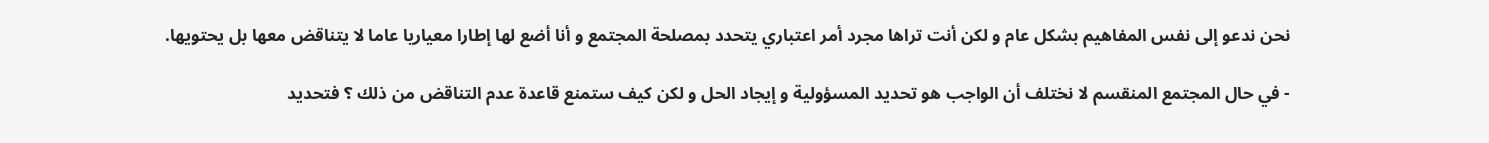نحن ندعو إلى نفس المفاهيم بشكل عام و لكن أنت تراها مجرد أمر اعتباري يتحدد بمصلحة المجتمع و أنا أضع لها إطارا معياريا عاما لا يتناقض معها بل يحتويها.

- في حال المجتمع المنقسم لا نختلف أن الواجب هو تحديد المسؤولية و إيجاد الحل و لكن كيف ستمنع قاعدة عدم التناقض من ذلك ؟ فتحديد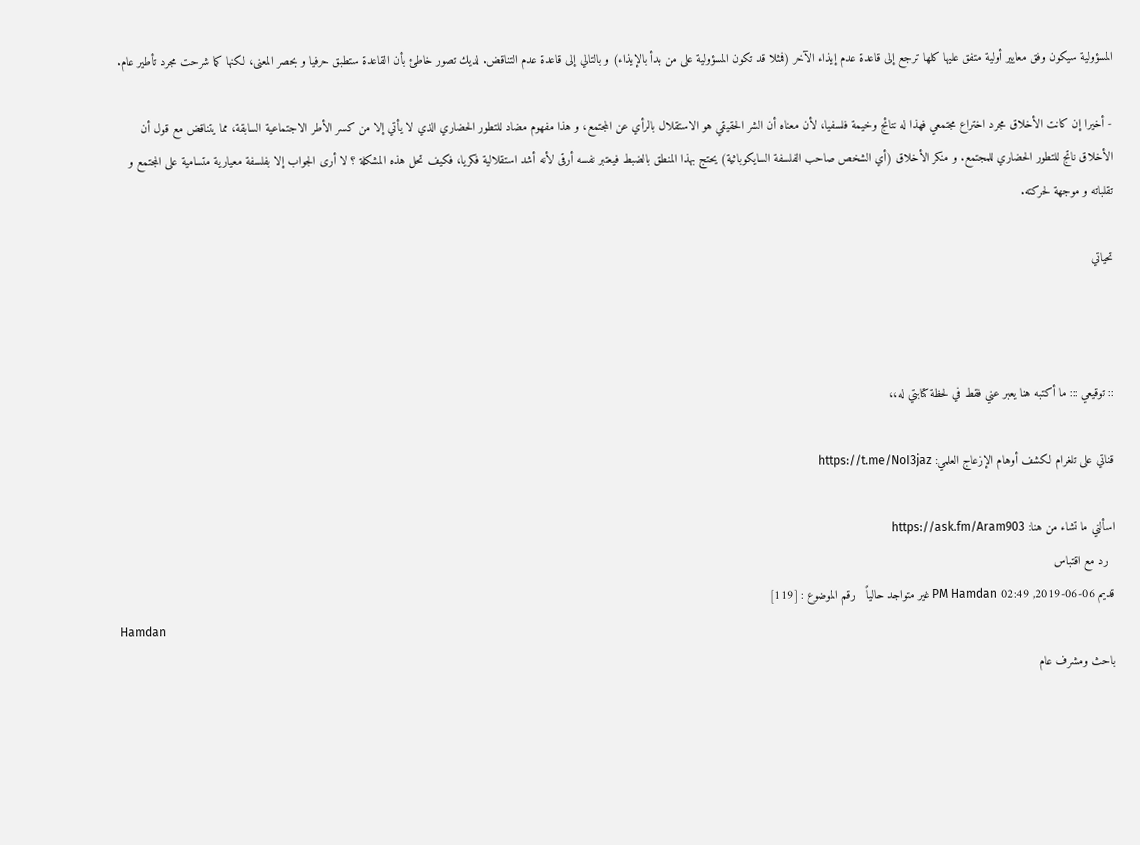المسؤولية سيكون وفق معايير أولية متفق عليها كلها ترجع إلى قاعدة عدم إيذاء الآخر (فمثلا قد تكون المسؤولية على من بدأ بالإيذاء) و بالتالي إلى قاعدة عدم التناقض. لديك تصور خاطئ بأن القاعدة ستطبق حرفيا و بحصر المعنى، لكنها كما شرحت مجرد تأطير عام.

- أخيرا إن كانت الأخلاق مجرد اختراع مجتمعي فهذا له نتائج وخيمة فلسفيا، لأن معناه أن الشر الحقيقي هو الاستقلال بالرأي عن المجتمع، و هذا مفهوم مضاد للتطور الحضاري الذي لا يأتي إلا من كسر الأطر الاجتماعية السابقة، مما يتناقض مع قول أن الأخلاق ناتج للتطور الحضاري للمجتمع. و منكر الأخلاق (أي الشخص صاحب الفلسفة السايكوباثية) يحتج بهذا المنطق بالضبط فيعتبر نفسه أرقى لأنه أشد استقلالية فكريا، فكيف تحل هذه المشكلة ؟ لا أرى الجواب إلا بفلسفة معيارية متسامية على المجتمع و تقلباته و موجهة لحركته.

تحياتي



:: توقيعي ::: ما أكتبه هنا يعبر عني فقط في لحظة كتابتي له،،

قناتي على تلغرام لكشف أوهام الإزعاج العلمي: https://t.me/NoI3jaz

اسألني ما تشاء من هنا: https://ask.fm/Aram903
  رد مع اقتباس
قديم 06-06-2019, 02:49 PM Hamdan غير متواجد حالياً   رقم الموضوع : [119]
Hamdan
باحث ومشرف عام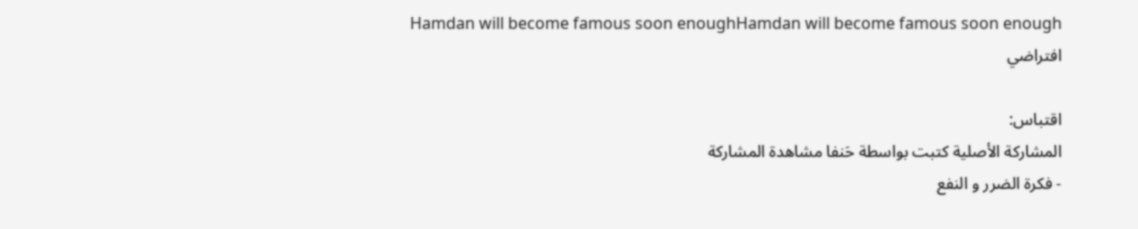Hamdan will become famous soon enoughHamdan will become famous soon enough
افتراضي

اقتباس:
المشاركة الأصلية كتبت بواسطة حَنفا مشاهدة المشاركة
- فكرة الضرر و النفع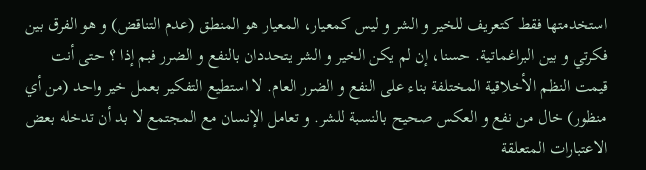استخدمتها فقط كتعريف للخير و الشر و ليس كمعيار، المعيار هو المنطق (عدم التناقض) و هو الفرق بين فكرتي و بين البراغماتية. حسنا، إن لم يكن الخير و الشر يتحددان بالنفع و الضرر فبم إذا ؟ حتى أنت قيمت النظم الأخلاقية المختلفة بناء على النفع و الضرر العام. لا استطيع التفكير بعمل خير واحد (من أي منظور) خال من نفع و العكس صحيح بالنسبة للشر. و تعامل الإنسان مع المجتمع لا بد أن تدخله بعض الاعتبارات المتعلقة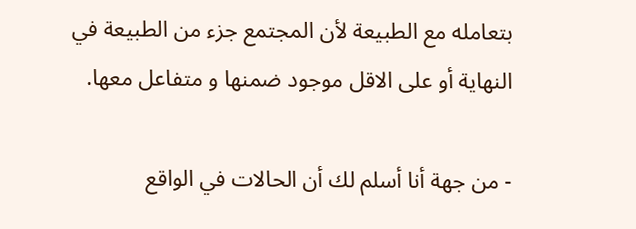بتعامله مع الطبيعة لأن المجتمع جزء من الطبيعة في النهاية أو على الاقل موجود ضمنها و متفاعل معها.

- من جهة أنا أسلم لك أن الحالات في الواقع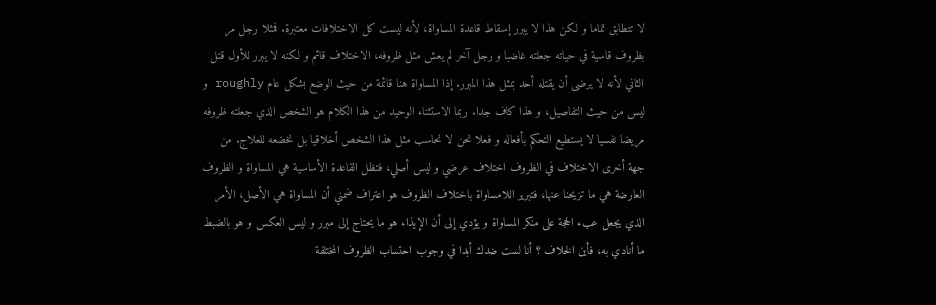لا تتطابق تماما و لكن هذا لا يبرر إسقاط قاعدة المساواة، لأنه ليست كل الاختلافات معتبرة. فمثلا رجل مر بظروف قاسية في حياته جعلته غاضبا و رجل آخر لم يعش مثل ظروفه، الاختلاف قائم و لكنه لا يبرر للأول قتل الثاني لأنه لا يرضى أن يقتله أحد بمثل هذا المبرر. إذا المساواة هنا قائمة من حيث الوضع بشكل عام roughly و ليس من حيث التفاصيل، و هذا كاف جدا. ربما الاستثناء الوحيد من هذا الكلام هو الشخص الذي جعلته ظروفه مريضا نفسيا لا يستطيع التحكم بأفعاله و فعلا نحن لا نحاسب مثل هذا الشخص أخلاقيا بل نخضعه للعلاج. من جهة أخرى الاختلاف في الظروف اختلاف عرضي و ليس أصلي، فتظل القاعدة الأساسية هي المساواة و الظروف العارضة هي ما تزيحنا عنها، فتبرير اللامساواة باختلاف الظروف هو اعتراف ضمني أن المساواة هي الأصل، الأمر الذي يجعل عبء الحجة على منكر المساواة و يؤدي إلى أن الإيذاء هو ما يحتاج إلى مبرر و ليس العكس و هو بالضبط ما أنادي به، فأين الخلاف ؟ أنا لست ضدك أبدا في وجوب احتساب الظروف المختلفة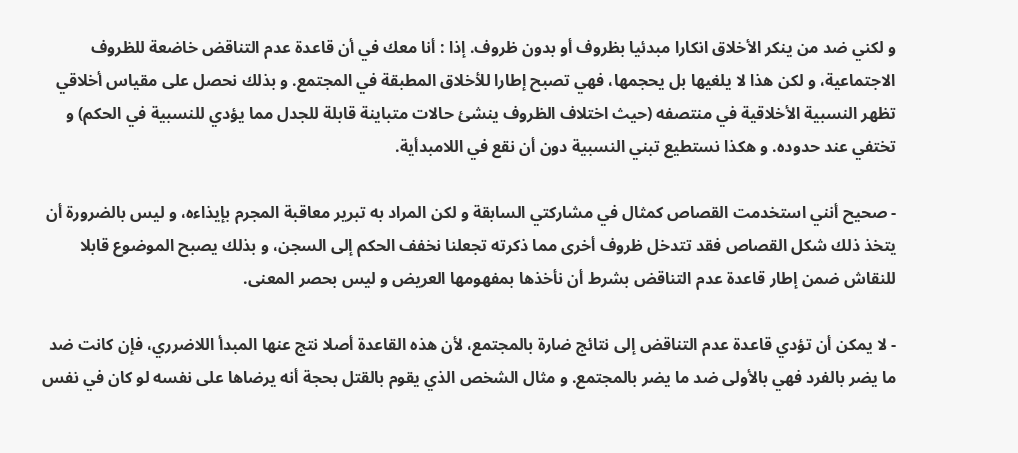و لكني ضد من ينكر الأخلاق انكارا مبدئيا بظروف أو بدون ظروف. إذا : أنا معك في أن قاعدة عدم التناقض خاضعة للظروف الاجتماعية، و لكن هذا لا يلغيها بل يحجمها، فهي تصبح إطارا للأخلاق المطبقة في المجتمع. و بذلك نحصل على مقياس أخلاقي تظهر النسبية الأخلاقية في منتصفه (حيث اختلاف الظروف ينشئ حالات متباينة قابلة للجدل مما يؤدي للنسبية في الحكم) و تختفي عند حدوده. و هكذا نستطيع تبني النسبية دون أن نقع في اللامبدأية.

- صحيح أنني استخدمت القصاص كمثال في مشاركتي السابقة و لكن المراد به تبرير معاقبة المجرم بإيذاءه، و ليس بالضرورة أن يتخذ ذلك شكل القصاص فقد تتدخل ظروف أخرى مما ذكرته تجعلنا نخفف الحكم إلى السجن، و بذلك يصبح الموضوع قابلا للنقاش ضمن إطار قاعدة عدم التناقض بشرط أن نأخذها بمفهومها العريض و ليس بحصر المعنى.

- لا يمكن أن تؤدي قاعدة عدم التناقض إلى نتائج ضارة بالمجتمع، لأن هذه القاعدة أصلا نتج عنها المبدأ اللاضرري، فإن كانت ضد ما يضر بالفرد فهي بالأولى ضد ما يضر بالمجتمع. و مثال الشخص الذي يقوم بالقتل بحجة أنه يرضاها على نفسه لو كان في نفس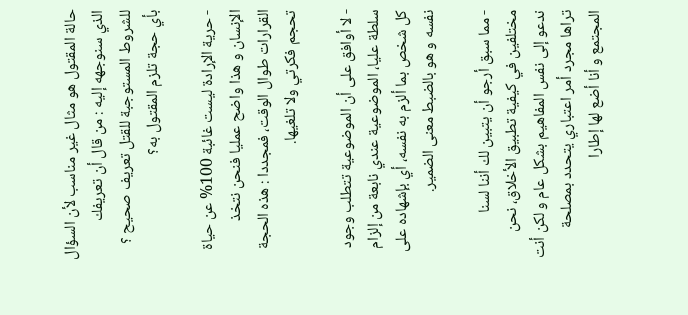حالة المقتول هو مثال غير مناسب لأن السؤال الذي سنوجهه إليه : من قال أن تعريفك للشروط المستوجبة للقتل تعريف صحيح ؟ بأي حجة تلزم المقتول به؟

- حرية الإرادة ليست غائبة 100% عن حياة الإنسان و هذا واضح عمليا فنحن نتخذ القرارات طوال الوقت، فمجددا : هذه الحجة تحجم فكرتي ولا تلغيها.

- لا أوافق على أن الموضوعية تتطلب وجود سلطة عليا، الموضوعية عندي نابعة من إلزام كل شخص بما ألزم به نفسه، أي بإشهاده على نفسه و هو بالضبط معنى الضمير.

- مما سبق أرجو أن يتبين لك أننا لسنا مختلفين في كيفية تطبيق الأخلاق، نحن ندعو إلى نفس المفاهيم بشكل عام و لكن أنت تراها مجرد أمر اعتباري يتحدد بمصلحة المجتمع و أنا أضع لها إطارا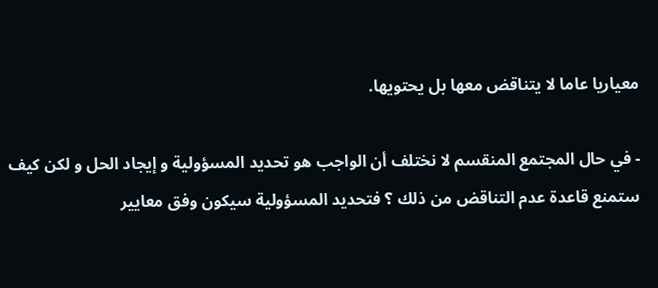معياريا عاما لا يتناقض معها بل يحتويها.

- في حال المجتمع المنقسم لا نختلف أن الواجب هو تحديد المسؤولية و إيجاد الحل و لكن كيف ستمنع قاعدة عدم التناقض من ذلك ؟ فتحديد المسؤولية سيكون وفق معايير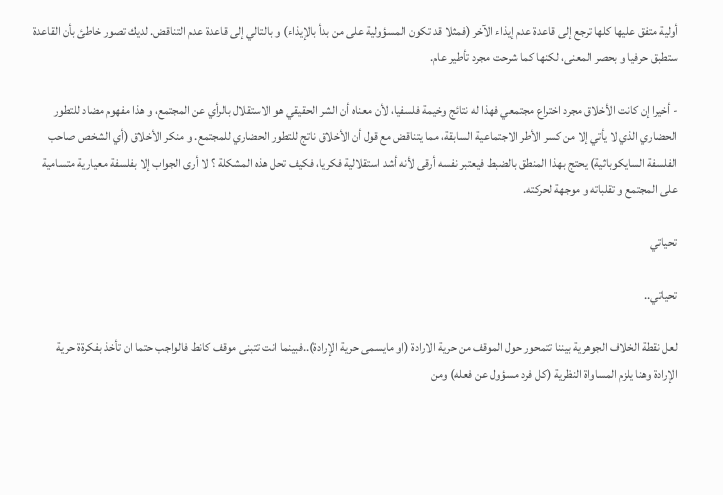أولية متفق عليها كلها ترجع إلى قاعدة عدم إيذاء الآخر (فمثلا قد تكون المسؤولية على من بدأ بالإيذاء) و بالتالي إلى قاعدة عدم التناقض. لديك تصور خاطئ بأن القاعدة ستطبق حرفيا و بحصر المعنى، لكنها كما شرحت مجرد تأطير عام.

- أخيرا إن كانت الأخلاق مجرد اختراع مجتمعي فهذا له نتائج وخيمة فلسفيا، لأن معناه أن الشر الحقيقي هو الاستقلال بالرأي عن المجتمع، و هذا مفهوم مضاد للتطور الحضاري الذي لا يأتي إلا من كسر الأطر الاجتماعية السابقة، مما يتناقض مع قول أن الأخلاق ناتج للتطور الحضاري للمجتمع. و منكر الأخلاق (أي الشخص صاحب الفلسفة السايكوباثية) يحتج بهذا المنطق بالضبط فيعتبر نفسه أرقى لأنه أشد استقلالية فكريا، فكيف تحل هذه المشكلة ؟ لا أرى الجواب إلا بفلسفة معيارية متسامية على المجتمع و تقلباته و موجهة لحركته.

تحياتي

تحياتي..

لعل نقطة الخلاف الجوهرية بيننا تتمحور حول الموقف من حرية الارادة (او مايسمى حرية الإرادة)..فبينما انت تتبنى موقف كانط فالواجب حتما ان تأخذ بفكرةة حرية الإرادة وهنا يلزم المساواة النظرية (كل فرد مسؤول عن فعله) ومن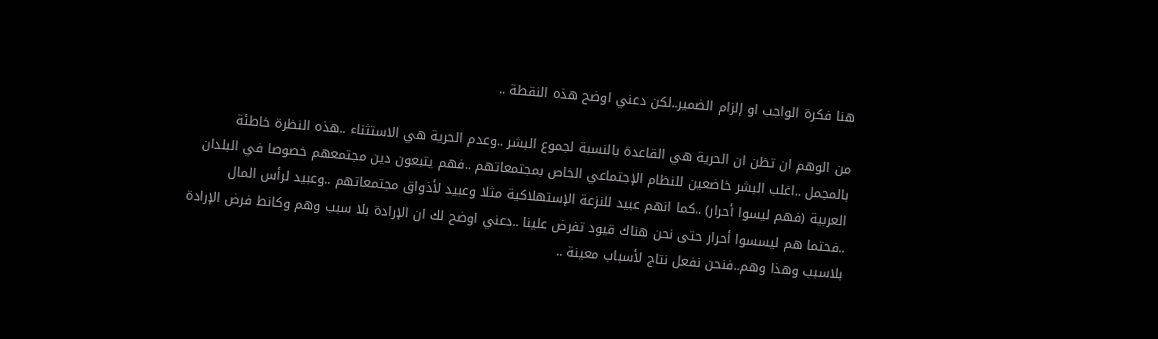هنا فكرة الواجب او إلزام الضمير..لكن دعني اوضح هذه النقطة ..

من الوهم ان تظن ان الحرية هي القاعدة بالنسبة لجموع البشر ..وعدم الحرية هي الاستثناء ..هذه النظرة خاطئة بالمجمل ..اغلب البشر خاضعين للنظام الإجتماعي الخاص بمجتمعاتهم ..فهم يتبعون دين مجتمعهم خصوصا في البلدان العربية (فهم ليسوا أحرار) ..كما انهم عبيد للنزعة الإستهلاكية مثلا وعبيد لأذواق مجتمعاتهم ..وعبيد لرأس المال ..فحتما هم ليسسوا أحرار حتى نحن هناك قيود تفرض علينا ..دعني اوضح لك ان الإرادة بلا سبب وهم وكانط فرض الإرادة بلاسبب وهذا وهم..فنحن نفعل نتاج لأسباب معينة ..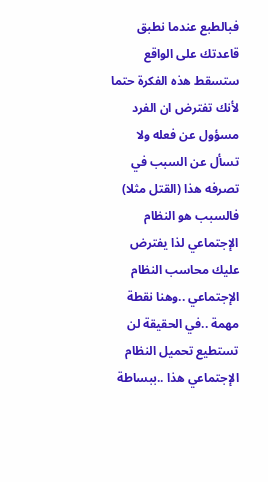فبالطبع عندما نطبق قاعدتك على الواقع ستسقط هذه الفكرة حتما لأنك تفترض ان الفرد مسؤول عن فعله ولا تسأل عن السبب في تصرفه هذا (القتل مثلا) فالسبب هو النظام الإجتماعي لذا يفترض عليك محاسب النظام الإجتماعي ..وهنا نقطة مهمة ..في الحقيقة لن تستطيع تحميل النظام الإجتماعي هذا ..ببساطة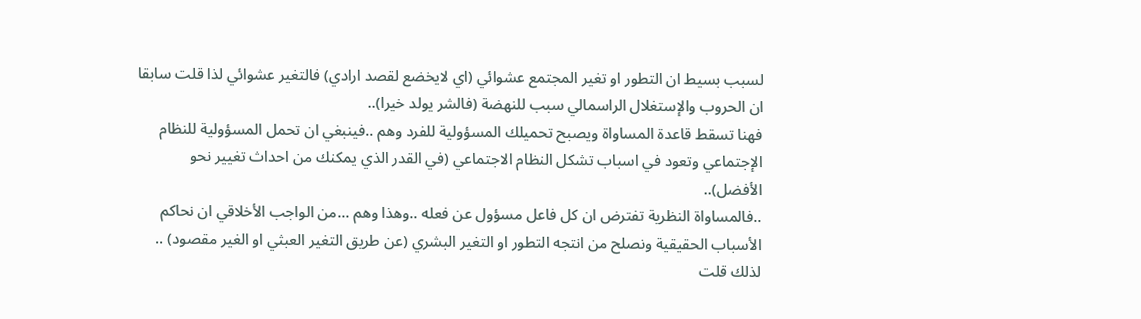لسبب بسيط ان التطور او تغير المجتمع عشوائي (اي لايخضع لقصد ارادي) فالتغير عشوائي لذا قلت سابقا ان الحروب والإستغلال الراسمالي سبب للنهضة (فالشر يولد خيرا)..
فهنا تسقط قاعدة المساواة ويصبح تحميلك المسؤولية للفرد وهم ..فينبغي ان تحمل المسؤولية للنظام الإجتماعي وتعود في اسباب تشكل النظام الاجتماعي (في القدر الذي يمكنك من احداث تغيير نحو الأفضل)..
..فالمساواة النظرية تفترض ان كل فاعل مسؤول عن فعله ..وهذا وهم ...من الواجب الأخلاقي ان نحاكم الأسباب الحقيقية ونصلح من انتجه التطور او التغير البشري (عن طريق التغير العبثي او الغير مقصود) ..
لذلك قلت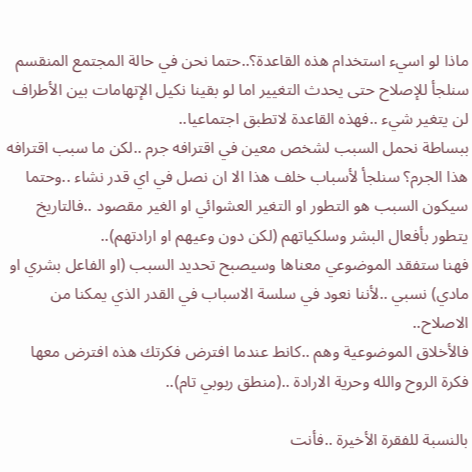ماذا لو اسيء استخدام هذه القاعدة؟..حتما نحن في حالة المجتمع المنقسم سنلجأ للإصلاح حتى يحدث التغيير اما لو بقينا نكيل الإتهامات بين الأطراف لن يتغير شيء ..فهذه القاعدة لاتطبق اجتماعيا..
ببساطة نحمل السبب لشخص معين في اقترافه جرم ..لكن ما سبب اقترافه هذا الجرم؟ سنلجأ لأسباب خلف هذا الا ان نصل في اي قدر نشاء ..وحتما سيكون السبب هو التطور او التغير العشوائي او الغير مقصود ..فالتاريخ يتطور بأفعال البشر وسلكياتهم (لكن دون وعيهم او ارادتهم)..
فهنا ستفقد الموضوعي معناها وسيصبح تحديد السبب (او الفاعل بشري او مادي) نسبي ..لأننا نعود في سلسة الاسباب في القدر الذي يمكنا من الاصلاح..
فالأخلاق الموضوعية وهم ..كانط عندما افترض فكرتك هذه افترض معها فكرة الروح والله وحرية الارادة ..(منطق ربوبي تام)..

بالنسبة للفقرة الأخيرة ..فأنت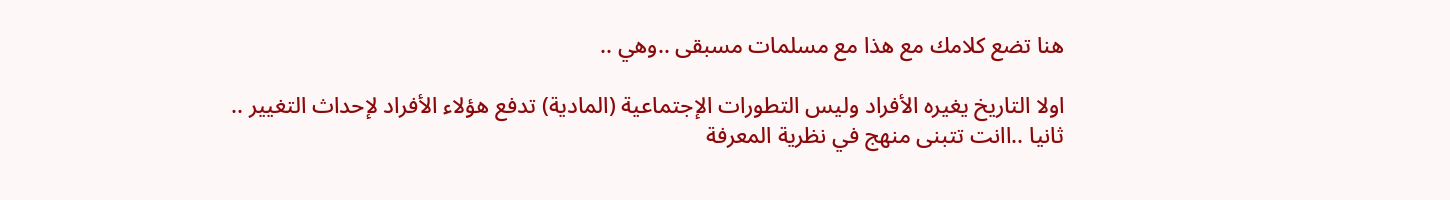هنا تضع كلامك مع هذا مع مسلمات مسبقى ..وهي ..

اولا التاريخ يغيره الأفراد وليس التطورات الإجتماعية (المادية) تدفع هؤلاء الأفراد لإحداث التغيير ..
ثانيا ..اانت تتبنى منهج في نظرية المعرفة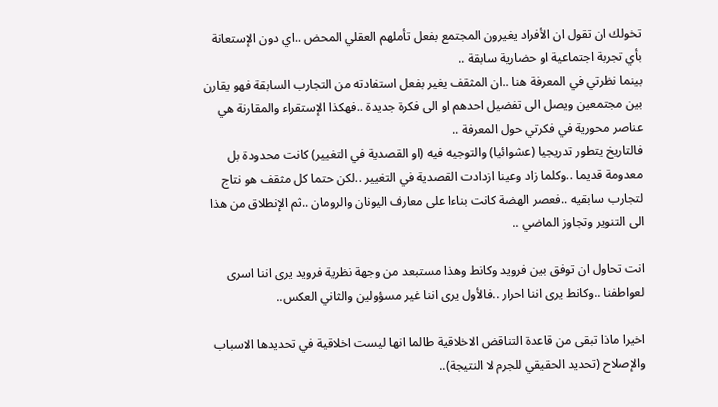تخولك ان تقول ان الأفراد يغيرون المجتمع بفعل تأملهم العقلي المحض ..اي دون الإستعانة بأي تجربة اجتماعية او حضارية سابقة ..
بينما نظرتي في المعرفة هنا ..ان المثقف يغير بفعل استفادته من التجارب السابقة فهو يقارن بين مجتمعين ويصل الى تفضيل احدهم او الى فكرة جديدة ..فهكذا الإستقراء والمقارنة هي عناصر محورية في فكرتي حول المعرفة ..
فالتاريخ يتطور تدريجيا (عشوائيا) والتوجيه فيه (او القصدية في التغيير) كانت محدودة بل معدومة قديما ..وكلما زاد وعينا ازدادت القصدية في التغيير ..لكن حتما كل مثقف هو نتاج لتجارب سابقيه ..فعصر الهضة كانت بناءا على معارف اليونان والرومان ..ثم الإنطلاق من هذا الى التنوير وتجاوز الماضي ..

انت تحاول ان توفق بين فرويد وكانط وهذا مستبعد من وجهة نظرية فرويد يرى اننا اسرى لعواطفنا ..وكانط يرى اننا احرار ..فالأول يرى اننا غير مسؤولين والثاني العكس..

اخيرا ماذا تبقى من قاعدة التناقض الاخلاقية طالما انها ليست اخلاقية في تحديدها الاسباب والإصلاح (تحديد الحقيقي للجرم لا النتيجة)..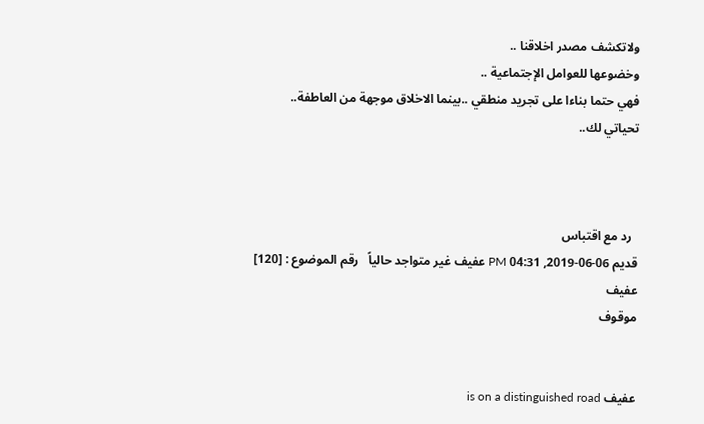ولاتكشف مصدر اخلاقنا ..
وخضوعها للعوامل الإجتماعية ..
فهي حتما بناءا على تجريد منطقي ..بينما الاخلاق موجهة من العاطفة..
تحياتي لك..



  رد مع اقتباس
قديم 06-06-2019, 04:31 PM عفيف غير متواجد حالياً   رقم الموضوع : [120]
عفيف
موقوف


عفيف is on a distinguished road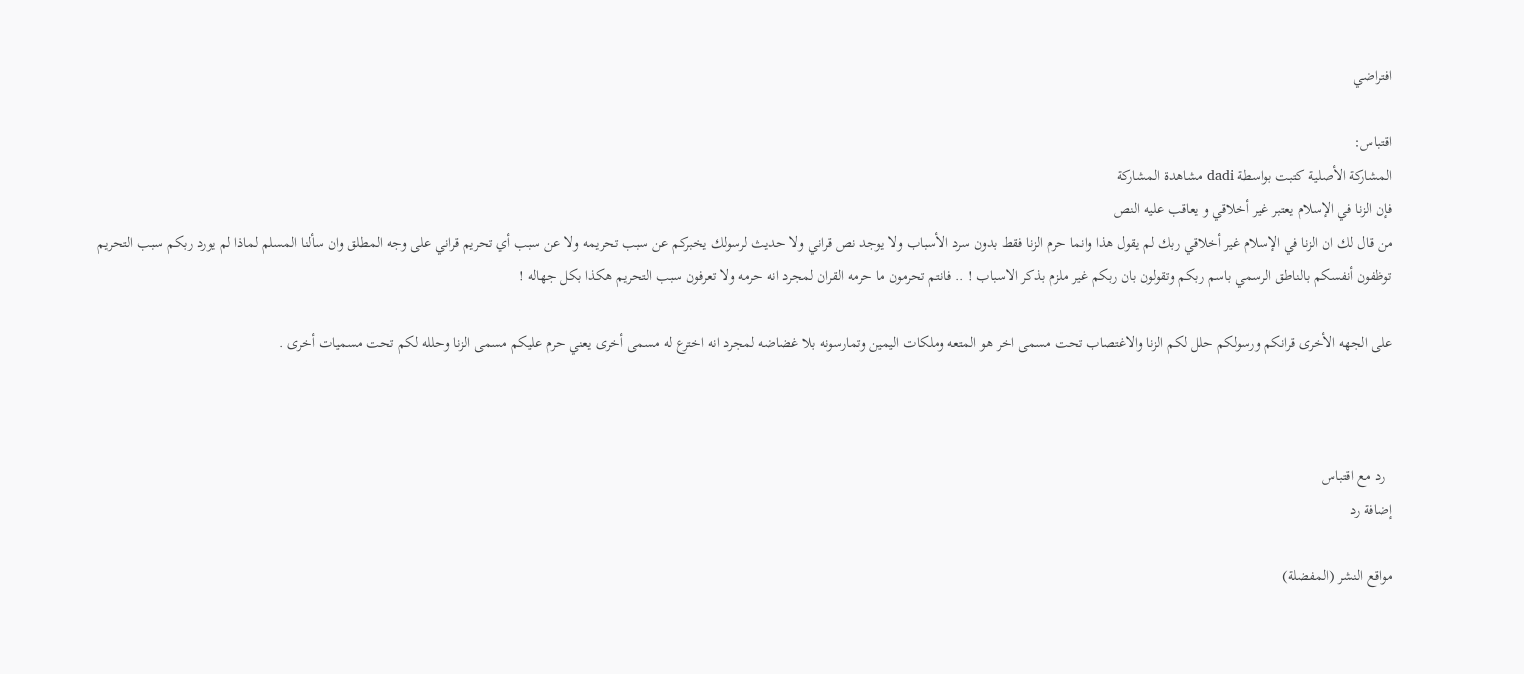افتراضي

اقتباس:
المشاركة الأصلية كتبت بواسطة dadi مشاهدة المشاركة
فإن الزنا في الإسلام يعتبر غير أخلاقي و يعاقب عليه النص
من قال لك ان الزنا في الإسلام غير أخلاقي ربك لم يقول هذا وانما حرم الزنا فقط بدون سرد الأسباب ولا يوجد نص قراني ولا حديث لرسولك يخبركم عن سبب تحريمه ولا عن سبب أي تحريم قراني على وجه المطلق وان سألنا المسلم لماذا لم يورد ربكم سبب التحريم توظفون أنفسكم بالناطق الرسمي باسم ربكم وتقولون بان ربكم غير ملزم بذكر الاسباب ! .. فانتم تحرمون ما حرمه القران لمجرد انه حرمه ولا تعرفون سبب التحريم هكذا بكل جهاله !

على الجهه الأخرى قرانكم ورسولكم حلل لكم الزنا والاغتصاب تحت مسمى اخر هو المتعه وملكات اليمين وتمارسونه بلا غضاضه لمجرد انه اخترع له مسمى أخرى يعني حرم عليكم مسمى الزنا وحلله لكم تحت مسميات أخرى .



  رد مع اقتباس
إضافة رد

مواقع النشر (المفضلة)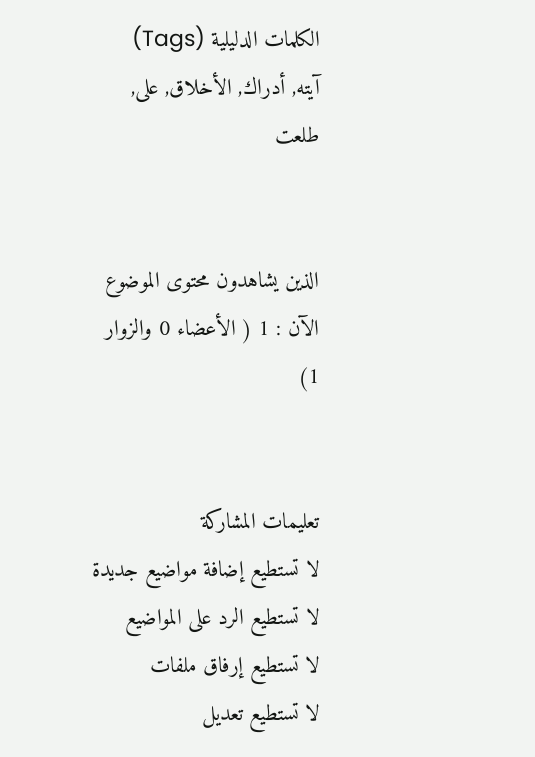الكلمات الدليلية (Tags)
آيته, أدراك, الأخلاق, على, طلعت


الذين يشاهدون محتوى الموضوع الآن : 1 ( الأعضاء 0 والزوار 1)


تعليمات المشاركة
لا تستطيع إضافة مواضيع جديدة
لا تستطيع الرد على المواضيع
لا تستطيع إرفاق ملفات
لا تستطيع تعديل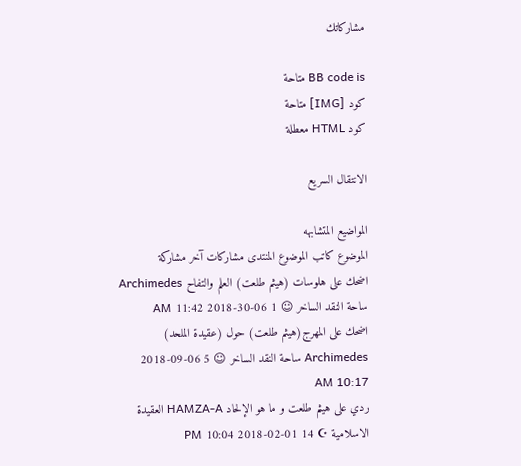مشاركاتك

BB code is متاحة
كود [IMG] متاحة
كود HTML معطلة

الانتقال السريع

المواضيع المتشابهه
الموضوع كاتب الموضوع المنتدى مشاركات آخر مشاركة
اضحك على هلوسات (هيثم طلعت) العلم والتفاح Archimedes ساحة النقد الساخر ☺ 1 06-30-2018 11:42 AM
اضحك على المهرج(هيثم طلعت) حول (عقيدة الملحد) Archimedes ساحة النقد الساخر ☺ 5 06-09-2018 10:17 AM
ردي على هيثم طلعت و ما هو الإلحاد HAMZA-A العقيدة الاسلامية ☪ 14 01-02-2018 10:04 PM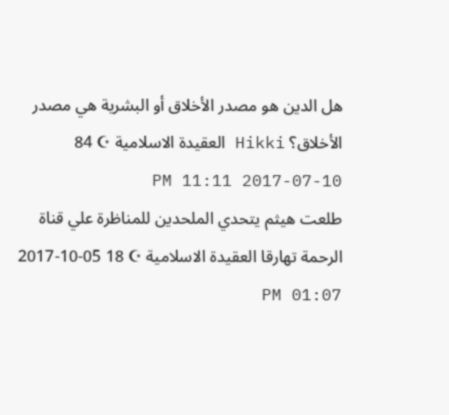هل الدين هو مصدر الأخلاق أو البشرية هي مصدر الأخلاق؟ Hikki العقيدة الاسلامية ☪ 84 10-07-2017 11:11 PM
طلعت هيثم يتحدي الملحدين للمناظرة علي قناة الرحمة تهارقا العقيدة الاسلامية ☪ 18 05-10-2017 01:07 PM